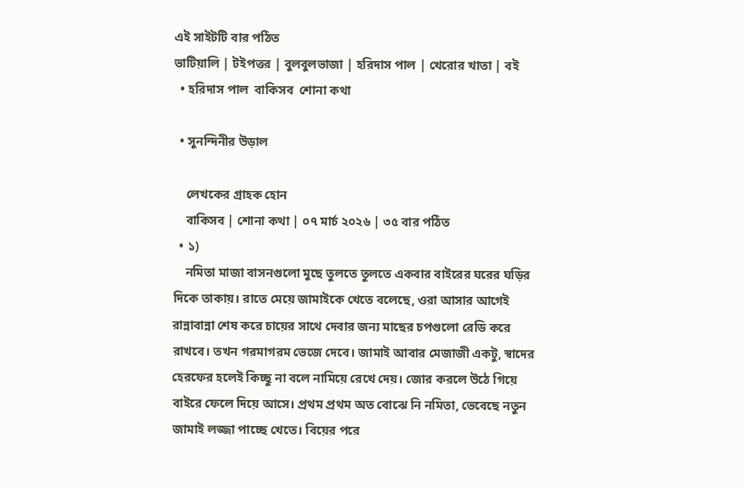এই সাইটটি বার পঠিত
ভাটিয়ালি | টইপত্তর | বুলবুলভাজা | হরিদাস পাল | খেরোর খাতা | বই
  • হরিদাস পাল  বাকিসব  শোনা কথা

  • সুনন্দিনীর উড়াল

    লেখকের গ্রাহক হোন
    বাকিসব | শোনা কথা | ০৭ মার্চ ২০২৬ | ৩৫ বার পঠিত
  • ১)
    নমিতা মাজা বাসনগুলো মুছে তুলতে তুলতে একবার বাইরের ঘরের ঘড়ির দিকে তাকায়। রাতে মেয়ে জামাইকে খেতে বলেছে, ওরা আসার আগেই রান্নাবান্না শেষ করে চায়ের সাথে দেবার জন্য মাছের চপগুলো রেডি করে রাখবে। তখন গরমাগরম ভেজে দেবে। জামাই আবার মেজাজী একটু, স্বাদের হেরফের হলেই কিচ্ছু না বলে নামিয়ে রেখে দেয়। জোর করলে উঠে গিয়ে বাইরে ফেলে দিয়ে আসে। প্রথম প্রথম অত বোঝে নি নমিতা, ভেবেছে নতুন জামাই লজ্জা পাচ্ছে খেতে। বিয়ের পরে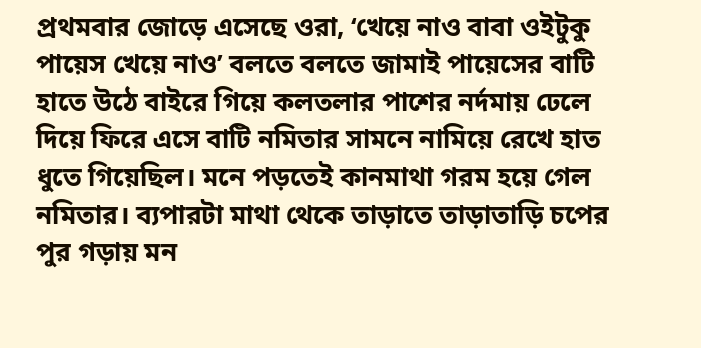প্রথমবার জোড়ে এসেছে ওরা, ‘খেয়ে নাও বাবা ওইটুকু পায়েস খেয়ে নাও’ বলতে বলতে জামাই পায়েসের বাটি হাতে উঠে বাইরে গিয়ে কলতলার পাশের নর্দমায় ঢেলে দিয়ে ফিরে এসে বাটি নমিতার সামনে নামিয়ে রেখে হাত ধুতে গিয়েছিল। মনে পড়তেই কানমাথা গরম হয়ে গেল নমিতার। ব্যপারটা মাথা থেকে তাড়াতে তাড়াতাড়ি চপের পুর গড়ায় মন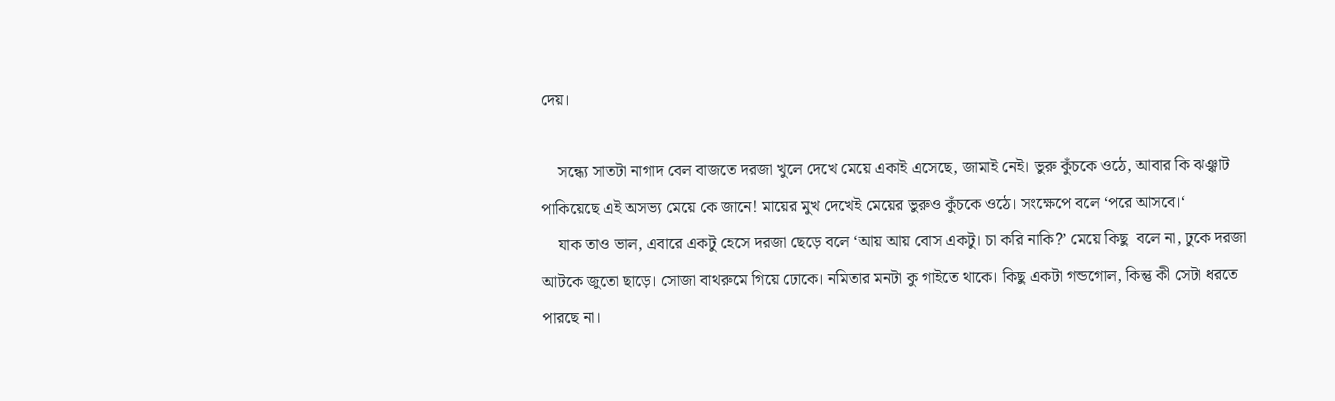দেয়।

    সন্ধ্যে সাতটা নাগাদ বেল বাজতে দরজা খুলে দেখে মেয়ে একাই এসেছে, জামাই নেই। ভুরু কুঁচকে ওঠে, আবার কি ঝঞ্ঝাট পাকিয়েছে এই অসভ্য মেয়ে কে জানে! মায়ের মুখ দেখেই মেয়ের ভুরুও কুঁচকে ওঠে। সংক্ষেপে বলে ‘পরে আসবে।‘
    যাক তাও ভাল, এবারে একটু হেসে দরজা ছেড়ে বলে ‘আয় আয় বোস একটু। চা করি নাকি?’ মেয়ে কিছু  বলে না, ঢুকে দরজা আটকে জুতো ছাড়ে। সোজা বাথরুমে গিয়ে ঢোকে। নমিতার মনটা কু গাইতে থাকে। কিছু একটা গন্ডগোল, কিন্তু কী সেটা ধরতে পারছে না।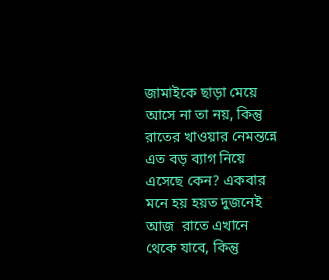জামাইকে ছাড়া মেয়ে আসে না তা নয়, কিন্তু রাতের খাওয়ার নেমন্তন্নে এত বড় ব্যাগ নিয়ে এসেছে কেন? একবার মনে হয় হয়ত দুজনেই আজ  রাতে এখানে থেকে যাবে, কিন্তু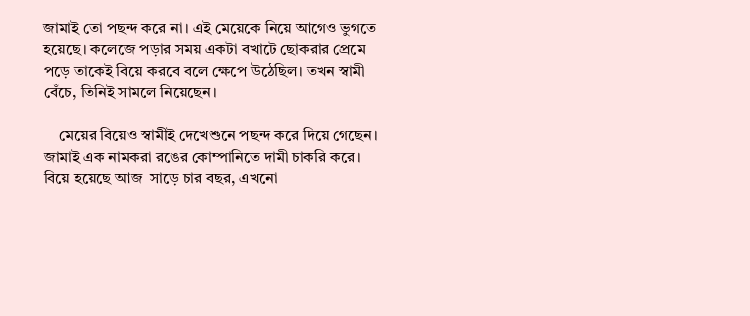জামাই তো পছন্দ করে না। এই মেয়েকে নিয়ে আগেও ভুগতে হয়েছে। কলেজে পড়ার সময় একটা বখাটে ছোকরার প্রেমে পড়ে তাকেই বিয়ে করবে বলে ক্ষেপে উঠেছিল। তখন স্বামী বেঁচে, তিনিই সামলে নিয়েছেন।

    মেয়ের বিয়েও স্বামীই দেখেশুনে পছন্দ করে দিয়ে গেছেন। জামাই এক নামকরা রঙের কোম্পানিতে দামী চাকরি করে। বিয়ে হয়েছে আজ  সাড়ে চার বছর, এখনো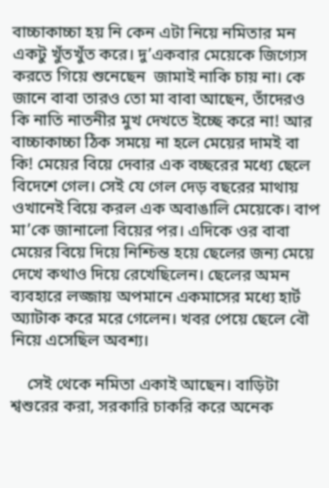বাচ্চাকাচ্চা হয় নি কেন এটা নিয়ে নমিতার মন একটু খুঁতখুঁত করে। দু’একবার মেয়েকে জিগ্যেস করতে গিয়ে শুনেছেন  জামাই নাকি চায় না। কে জানে বাবা তারও তো মা বাবা আছেন, তাঁদেরও কি নাতি নাতনীর মুখ দেখতে ইচ্ছে করে না! আর বাচ্চাকাচ্চা ঠিক সময়ে না হলে মেয়ের দামই বা কি! মেয়ের বিয়ে দেবার এক বচ্ছরের মধ্যে ছেলে বিদেশে গেল। সেই যে গেল দেড় বছরের মাথায় ওখানেই বিয়ে করল এক অবাঙালি মেয়েকে। বাপ মা’কে জানালো বিয়ের পর। এদিকে ওর বাবা মেয়ের বিয়ে দিয়ে নিশ্চিন্ত হয়ে ছেলের জন্য মেয়ে দেখে কথাও দিয়ে রেখেছিলেন। ছেলের অমন ব্যবহারে লজ্জায় অপমানে একমাসের মধ্যে হার্ট অ্যাটাক করে মরে গেলেন। খবর পেয়ে ছেলে বৌ নিয়ে এসেছিল অবশ্য।

    সেই থেকে নমিতা একাই আছেন। বাড়িটা শ্বশুরের করা, সরকারি চাকরি করে অনেক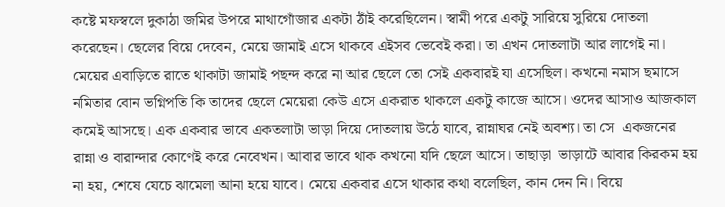কষ্টে মফস্বলে দুকাঠা জমির উপরে মাথাগোঁজার একটা ঠাঁই করেছিলেন। স্বামী পরে একটু সারিয়ে সুরিয়ে দোতলা করেছেন। ছেলের বিয়ে দেবেন, মেয়ে জামাই এসে থাকবে এইসব ভেবেই করা। তা এখন দোতলাটা আর লাগেই না। মেয়ের এবাড়িতে রাতে থাকাটা জামাই পছন্দ করে না আর ছেলে তো সেই একবারই যা এসেছিল। কখনো নমাস ছমাসে  নমিতার বোন ভগ্নিপতি কি তাদের ছেলে মেয়েরা কেউ এসে একরাত থাকলে একটু কাজে আসে। ওদের আসাও আজকাল কমেই আসছে। এক একবার ভাবে একতলাটা ভাড়া দিয়ে দোতলায় উঠে যাবে, রান্নাঘর নেই অবশ্য। তা সে  একজনের রান্না ও বারান্দার কোণেই করে নেবেখন। আবার ভাবে থাক কখনো যদি ছেলে আসে। তাছাড়া  ভাড়াটে আবার কিরকম হয় না হয়, শেষে যেচে ঝামেলা আনা হয়ে যাবে। মেয়ে একবার এসে থাকার কথা বলেছিল, কান দেন নি। বিয়ে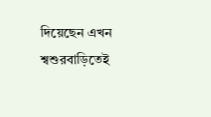দিয়েছেন এখন শ্বশুরবাড়িতেই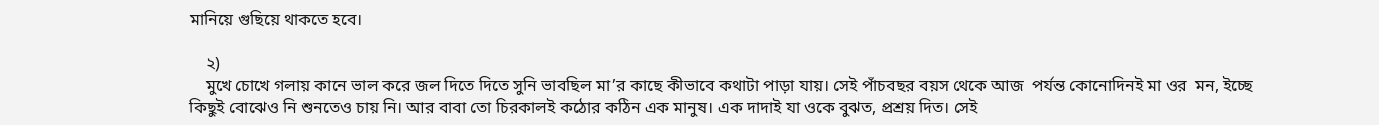মানিয়ে গুছিয়ে থাকতে হবে।

    ২)
    মুখে চোখে গলায় কানে ভাল করে জল দিতে দিতে সুনি ভাবছিল মা’র কাছে কীভাবে কথাটা পাড়া যায়। সেই পাঁচবছর বয়স থেকে আজ  পর্যন্ত কোনোদিনই মা ওর  মন, ইচ্ছে কিছুই বোঝেও নি শুনতেও চায় নি। আর বাবা তো চিরকালই কঠোর কঠিন এক মানুষ। এক দাদাই যা ওকে বুঝত, প্রশ্রয় দিত। সেই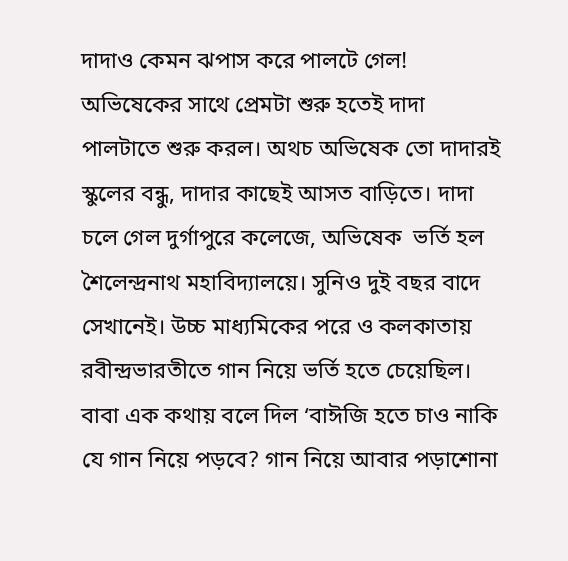দাদাও কেমন ঝপাস করে পালটে গেল! অভিষেকের সাথে প্রেমটা শুরু হতেই দাদা পালটাতে শুরু করল। অথচ অভিষেক তো দাদারই স্কুলের বন্ধু, দাদার কাছেই আসত বাড়িতে। দাদা চলে গেল দুর্গাপুরে কলেজে, অভিষেক  ভর্তি হল শৈলেন্দ্রনাথ মহাবিদ্যালয়ে। সুনিও দুই বছর বাদে সেখানেই। উচ্চ মাধ্যমিকের পরে ও কলকাতায় রবীন্দ্রভারতীতে গান নিয়ে ভর্তি হতে চেয়েছিল। বাবা এক কথায় বলে দিল ‘বাঈজি হতে চাও নাকি যে গান নিয়ে পড়বে? গান নিয়ে আবার পড়াশোনা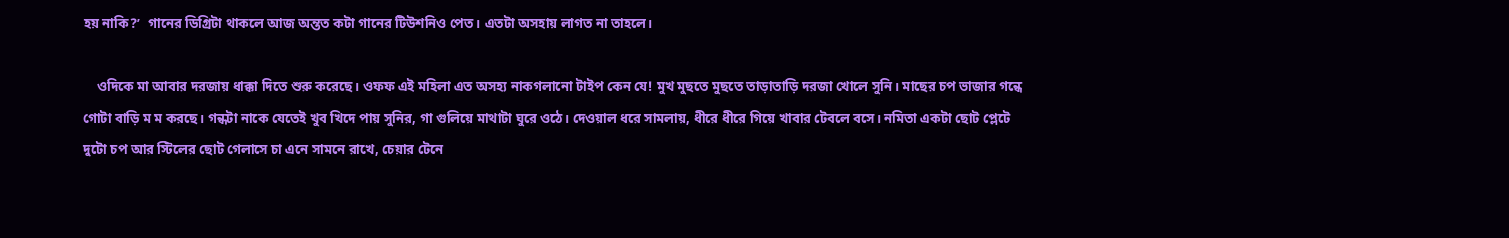হয় নাকি?’  গানের ডিগ্রিটা থাকলে আজ অন্তত কটা গানের টিউশনিও পেত। এতটা অসহায় লাগত না তাহলে।

    ওদিকে মা আবার দরজায় ধাক্কা দিতে শুরু করেছে। ওফফ এই মহিলা এত অসহ্য নাকগলানো টাইপ কেন যে! মুখ মুছতে মুছতে তাড়াতাড়ি দরজা খোলে সুনি। মাছের চপ ভাজার গন্ধে গোটা বাড়ি ম ম করছে। গন্ধটা নাকে যেতেই খুব খিদে পায় সুনির, গা গুলিয়ে মাথাটা ঘুরে ওঠে। দেওয়াল ধরে সামলায়, ধীরে ধীরে গিয়ে খাবার টেবলে বসে। নমিতা একটা ছোট প্লেটে দুটো চপ আর স্টিলের ছোট গেলাসে চা এনে সামনে রাখে, চেয়ার টেনে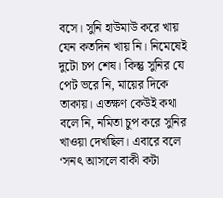বসে। সুনি হাউমাউ করে খায় যেন কতদিন খায় নি। নিমেষেই দুটো চপ শেষ। কিন্তু সুনির যে পেট ভরে নি, মায়ের দিকে তাকায়। এতক্ষণ কেউই কথা বলে নি, নমিতা চুপ করে সুনির খাওয়া দেখছিল। এবারে বলে ‘সনৎ আসলে বাকী কটা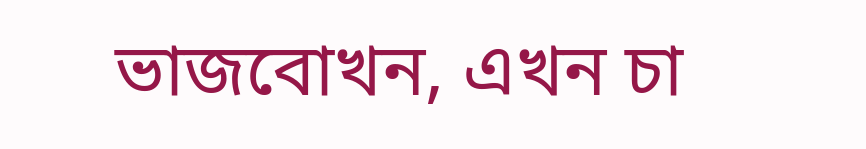ভাজবোখন, এখন চা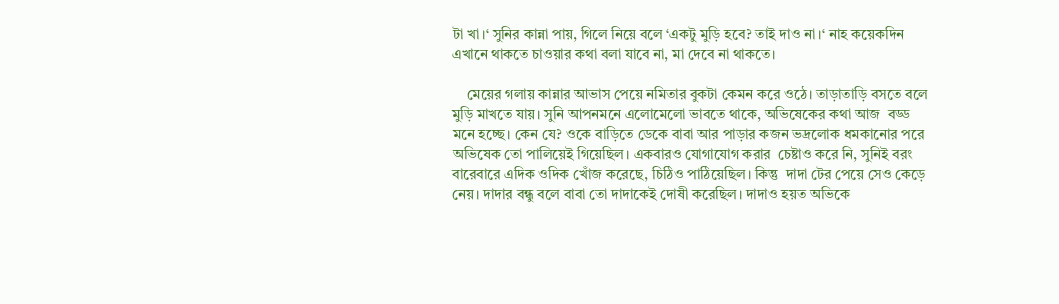টা খা।‘ সুনির কান্না পায়, গিলে নিয়ে বলে ‘একটু মুড়ি হবে? তাই দাও না।‘ নাহ কয়েকদিন এখানে থাকতে চাওয়ার কথা বলা যাবে না, মা দেবে না থাকতে।

    মেয়ের গলায় কান্নার আভাস পেয়ে নমিতার বুকটা কেমন করে ওঠে। তাড়াতাড়ি বসতে বলে মুড়ি মাখতে যায়। সুনি আপনমনে এলোমেলো ভাবতে থাকে, অভিষেকের কথা আজ  বড্ড মনে হচ্ছে। কেন যে? ওকে বাড়িতে ডেকে বাবা আর পাড়ার কজন ভদ্রলোক ধমকানোর পরে অভিষেক তো পালিয়েই গিয়েছিল। একবারও যোগাযোগ করার  চেষ্টাও করে নি, সুনিই বরং বারেবারে এদিক ওদিক খোঁজ করেছে, চিঠিও পাঠিয়েছিল। কিন্তু  দাদা টের পেয়ে সেও কেড়ে নেয়। দাদার বন্ধু বলে বাবা তো দাদাকেই দোষী করেছিল। দাদাও হয়ত অভিকে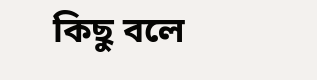কিছু বলে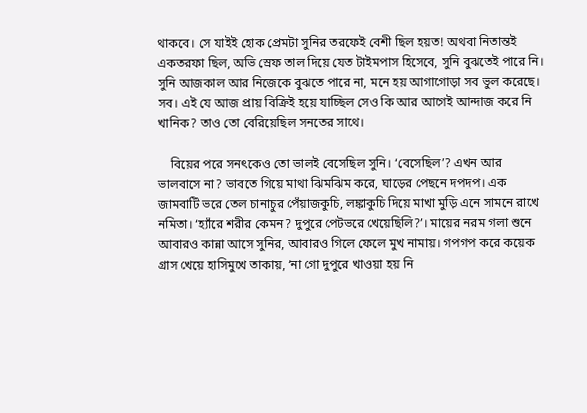থাকবে। সে যাইই হোক প্রেমটা সুনির তরফেই বেশী ছিল হয়ত! অথবা নিতান্তই একতরফা ছিল, অভি স্রেফ তাল দিয়ে যেত টাইমপাস হিসেবে, সুনি বুঝতেই পারে নি। সুনি আজকাল আর নিজেকে বুঝতে পারে না, মনে হয় আগাগোড়া সব ভুল করেছে। সব। এই যে আজ প্রায় বিক্রিই হয়ে যাচ্ছিল সেও কি আর আগেই আন্দাজ করে নি খানিক? তাও তো বেরিয়েছিল সনতের সাথে।

    বিয়ের পরে সনৎকেও তো ভালই বেসেছিল সুনি। ‘বেসেছিল’? এখন আর ভালবাসে না? ভাবতে গিয়ে মাথা ঝিমঝিম করে, ঘাড়ের পেছনে দপদপ। এক জামবাটি ভরে তেল চানাচুর পেঁয়াজকুচি, লঙ্কাকুচি দিয়ে মাখা মুড়ি এনে সামনে রাখে নমিতা। ‘হ্যাঁরে শরীর কেমন? দুপুরে পেটভরে খেয়েছিলি?’। মায়ের নরম গলা শুনে আবারও কান্না আসে সুনির, আবারও গিলে ফেলে মুখ নামায়। গপগপ করে কয়েক গ্রাস খেয়ে হাসিমুখে তাকায়, ‘না গো দুপুরে খাওয়া হয় নি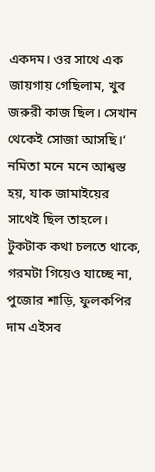একদম। ওর সাথে এক জায়গায় গেছিলাম, খুব জরুরী কাজ ছিল। সেখান থেকেই সোজা আসছি।‘ নমিতা মনে মনে আশ্বস্ত হয়, যাক জামাইয়ের সাথেই ছিল তাহলে। টুকটাক কথা চলতে থাকে, গরমটা গিয়েও যাচ্ছে না, পুজোর শাড়ি, ফুলকপির দাম এইসব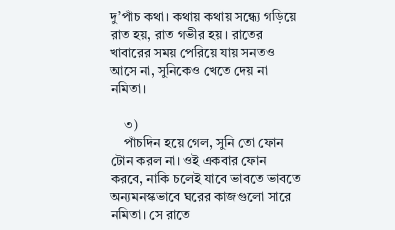দু’পাঁচ কথা। কথায় কথায় সন্ধ্যে গড়িয়ে রাত হয়, রাত গভীর হয়। রাতের খাবারের সময় পেরিয়ে যায় সনতও আসে না, সুনিকেও খেতে দেয় না নমিতা।

    ৩)
    পাঁচদিন হয়ে গেল, সুনি তো ফোন টোন করল না। ওই একবার ফোন করবে, নাকি চলেই যাবে ভাবতে ভাবতে অন্যমনস্কভাবে ঘরের কাজগুলো সারে নমিতা। সে রাতে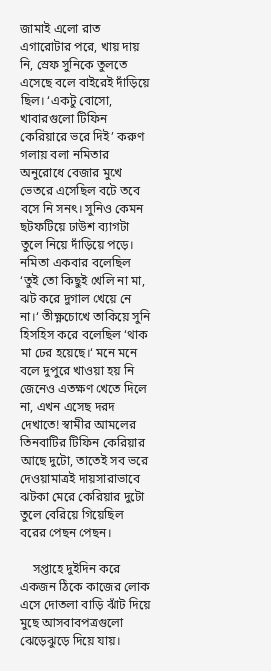জামাই এলো রাত এগারোটার পরে, খায় দায় নি, স্রেফ সুনিকে তুলতে এসেছে বলে বাইরেই দাঁড়িয়ে ছিল। ‘একটু বোসো, খাবারগুলো টিফিন কেরিয়ারে ভরে দিই’ করুণ গলায় বলা নমিতার অনুরোধে বেজার মুখে ভেতরে এসেছিল বটে তবে বসে নি সনৎ। সুনিও কেমন ছটফটিয়ে ঢাউশ ব্যাগটা তুলে নিয়ে দাঁড়িয়ে পড়ে। নমিতা একবার বলেছিল ‘তুই তো কিছুই খেলি না মা, ঝট করে দুগাল খেয়ে নে না।‘ তীক্ষ্ণচোখে তাকিয়ে সুনি হিসহিস করে বলেছিল ‘থাক মা ঢের হয়েছে।‘ মনে মনে বলে দুপুরে খাওয়া হয় নি জেনেও এতক্ষণ খেতে দিলে না, এখন এসেছ দরদ দেখাতে! স্বামীর আমলের তিনবাটির টিফিন কেরিয়ার আছে দুটো, তাতেই সব ভরে দেওয়ামাত্রই দায়সারাভাবে ঝটকা মেরে কেরিয়ার দুটো তুলে বেরিয়ে গিয়েছিল বরের পেছন পেছন।

    সপ্তাহে দুইদিন করে একজন ঠিকে কাজের লোক এসে দোতলা বাড়ি ঝাঁট দিয়ে মুছে আসবাবপত্রগুলো ঝেড়েঝুড়ে দিয়ে যায়।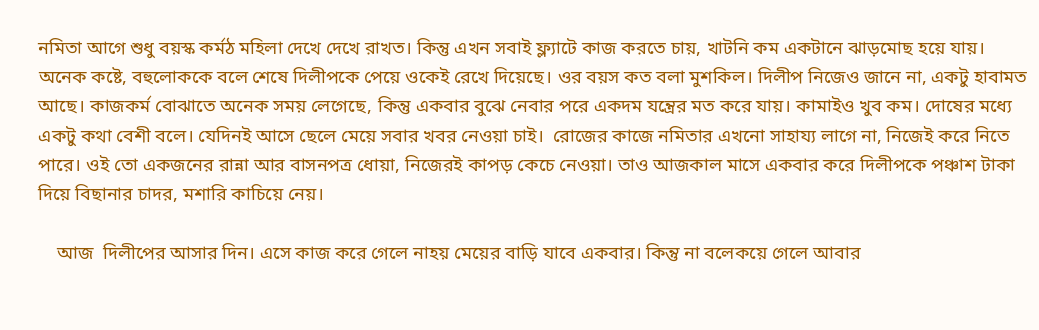নমিতা আগে শুধু বয়স্ক কর্মঠ মহিলা দেখে দেখে রাখত। কিন্তু এখন সবাই ফ্ল্যাটে কাজ করতে চায়, খাটনি কম একটানে ঝাড়মোছ হয়ে যায়। অনেক কষ্টে, বহুলোককে বলে শেষে দিলীপকে পেয়ে ওকেই রেখে দিয়েছে। ওর বয়স কত বলা মুশকিল। দিলীপ নিজেও জানে না, একটু হাবামত আছে। কাজকর্ম বোঝাতে অনেক সময় লেগেছে, কিন্তু একবার বুঝে নেবার পরে একদম যন্ত্রের মত করে যায়। কামাইও খুব কম। দোষের মধ্যে একটু কথা বেশী বলে। যেদিনই আসে ছেলে মেয়ে সবার খবর নেওয়া চাই।  রোজের কাজে নমিতার এখনো সাহায্য লাগে না, নিজেই করে নিতে পারে। ওই তো একজনের রান্না আর বাসনপত্র ধোয়া, নিজেরই কাপড় কেচে নেওয়া। তাও আজকাল মাসে একবার করে দিলীপকে পঞ্চাশ টাকা দিয়ে বিছানার চাদর, মশারি কাচিয়ে নেয়।

    আজ  দিলীপের আসার দিন। এসে কাজ করে গেলে নাহয় মেয়ের বাড়ি যাবে একবার। কিন্তু না বলেকয়ে গেলে আবার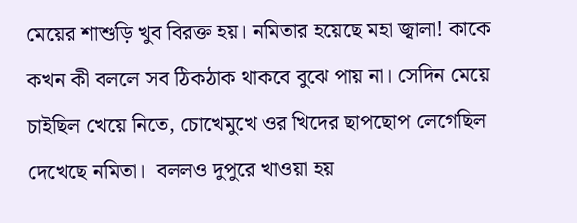মেয়ের শাশুড়ি খুব বিরক্ত হয়। নমিতার হয়েছে মহা জ্বালা! কাকে কখন কী বললে সব ঠিকঠাক থাকবে বুঝে পায় না। সেদিন মেয়ে চাইছিল খেয়ে নিতে, চোখেমুখে ওর খিদের ছাপছোপ লেগেছিল দেখেছে নমিতা।  বললও দুপুরে খাওয়া হয়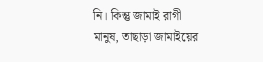নি। কিন্তু জামাই রাগী মানুষ, তাছাড়া জামাইয়ের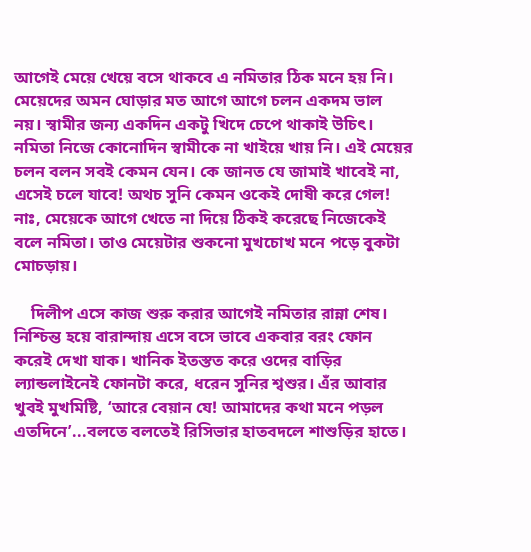আগেই মেয়ে খেয়ে বসে থাকবে এ নমিতার ঠিক মনে হয় নি। মেয়েদের অমন ঘোড়ার মত আগে আগে চলন একদম ভাল নয়। স্বামীর জন্য একদিন একটু খিদে চেপে থাকাই উচিৎ। নমিতা নিজে কোনোদিন স্বামীকে না খাইয়ে খায় নি। এই মেয়ের চলন বলন সবই কেমন যেন। কে জানত যে জামাই খাবেই না, এসেই চলে যাবে! অথচ সুনি কেমন ওকেই দোষী করে গেল!  নাঃ, মেয়েকে আগে খেতে না দিয়ে ঠিকই করেছে নিজেকেই বলে নমিতা। তাও মেয়েটার শুকনো মুখচোখ মনে পড়ে বুকটা মোচড়ায়।

    দিলীপ এসে কাজ শুরু করার আগেই নমিতার রান্না শেষ। নিশ্চিন্ত হয়ে বারান্দায় এসে বসে ভাবে একবার বরং ফোন করেই দেখা যাক। খানিক ইতস্তত করে ওদের বাড়ির ল্যান্ডলাইনেই ফোনটা করে, ধরেন সুনির শ্বশুর। এঁর আবার খুবই মুখমিষ্টি, ‘আরে বেয়ান যে! আমাদের কথা মনে পড়ল এতদিনে’...বলতে বলতেই রিসিভার হাতবদলে শাশুড়ির হাতে।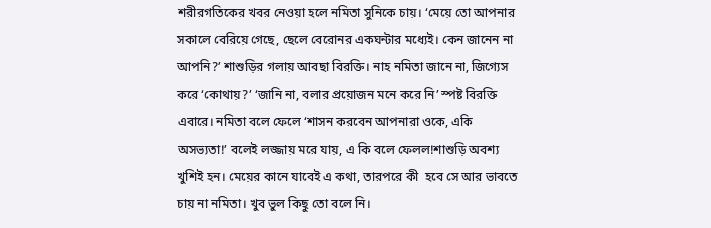শরীরগতিকের খবর নেওয়া হলে নমিতা সুনিকে চায়। ‘মেয়ে তো আপনার সকালে বেরিয়ে গেছে, ছেলে বেরোনর একঘন্টার মধ্যেই। কেন জানেন না আপনি?’ শাশুড়ির গলায় আবছা বিরক্তি। নাহ নমিতা জানে না, জিগ্যেস করে ‘কোথায়?’ ‘জানি না, বলার প্রয়োজন মনে করে নি’ স্পষ্ট বিরক্তি এবারে। নমিতা বলে ফেলে ‘শাসন করবেন আপনারা ওকে, একি অসভ্যতা!’ বলেই লজ্জায় মরে যায়, এ কি বলে ফেলল!শাশুড়ি অবশ্য খুশিই হন। মেয়ের কানে যাবেই এ কথা, তারপরে কী  হবে সে আর ভাবতে চায় না নমিতা। খুব ভুল কিছু তো বলে নি।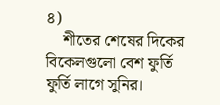৪)
    শীতের শেষের দিকের বিকেলগুলো বেশ ফুর্তি ফুর্তি লাগে সুনির।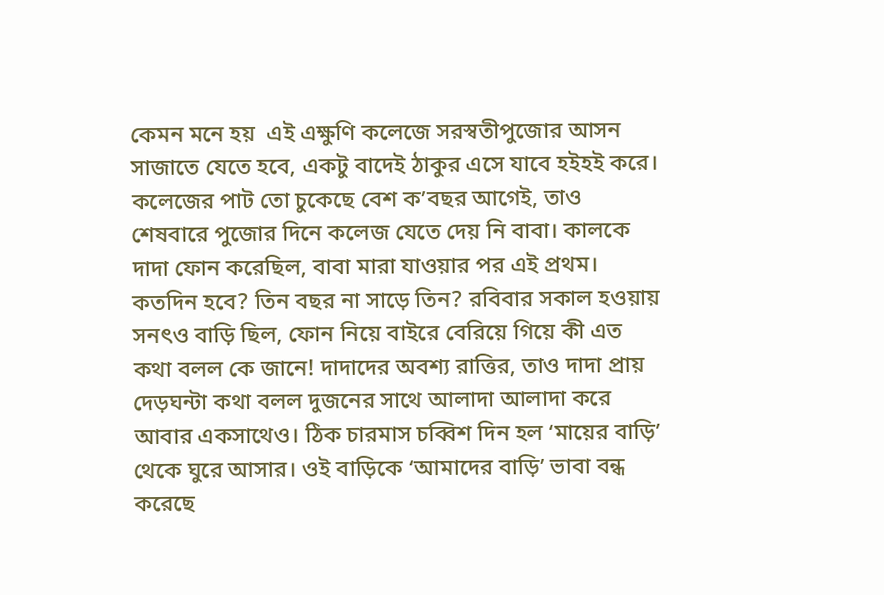কেমন মনে হয়  এই এক্ষুণি কলেজে সরস্বতীপুজোর আসন সাজাতে যেতে হবে, একটু বাদেই ঠাকুর এসে যাবে হইহই করে। কলেজের পাট তো চুকেছে বেশ ক’বছর আগেই, তাও শেষবারে পুজোর দিনে কলেজ যেতে দেয় নি বাবা। কালকে দাদা ফোন করেছিল, বাবা মারা যাওয়ার পর এই প্রথম। কতদিন হবে? তিন বছর না সাড়ে তিন? রবিবার সকাল হওয়ায় সনৎও বাড়ি ছিল, ফোন নিয়ে বাইরে বেরিয়ে গিয়ে কী এত কথা বলল কে জানে! দাদাদের অবশ্য রাত্তির, তাও দাদা প্রায় দেড়ঘন্টা কথা বলল দুজনের সাথে আলাদা আলাদা করে আবার একসাথেও। ঠিক চারমাস চব্বিশ দিন হল ‘মায়ের বাড়ি’ থেকে ঘুরে আসার। ওই বাড়িকে ‘আমাদের বাড়ি’ ভাবা বন্ধ করেছে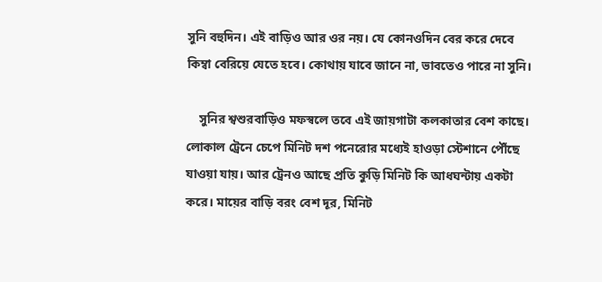সুনি বহুদিন। এই বাড়িও আর ওর নয়। যে কোনওদিন বের করে দেবে কিম্বা বেরিয়ে যেতে হবে। কোথায় যাবে জানে না, ভাবতেও পারে না সুনি।

    সুনির শ্বশুরবাড়িও মফস্বলে তবে এই জায়গাটা কলকাতার বেশ কাছে। লোকাল ট্রেনে চেপে মিনিট দশ পনেরোর মধ্যেই হাওড়া স্টেশানে পৌঁছে যাওয়া যায়। আর ট্রেনও আছে প্রতি কুড়ি মিনিট কি আধঘন্টায় একটা করে। মায়ের বাড়ি বরং বেশ দূর, মিনিট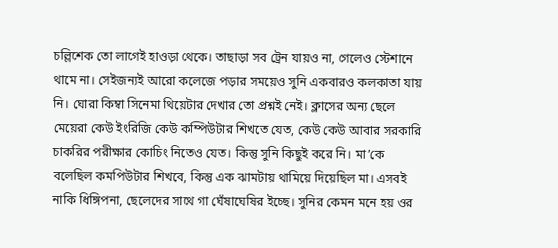চল্লিশেক তো লাগেই হাওড়া থেকে। তাছাড়া সব ট্রেন যায়ও না, গেলেও স্টেশানে থামে না। সেইজন্যই আরো কলেজে পড়ার সময়েও সুনি একবারও কলকাতা যায় নি। ঘোরা কিম্বা সিনেমা থিয়েটার দেখার তো প্রশ্নই নেই। ক্লাসের অন্য ছেলে মেয়েরা কেউ ইংরিজি কেউ কম্পিউটার শিখতে যেত, কেউ কেউ আবার সরকারি চাকরির পরীক্ষার কোচিং নিতেও যেত। কিন্তু সুনি কিছুই করে নি। মা’কে বলেছিল কমপিউটার শিখবে, কিন্তু এক ঝামটায় থামিয়ে দিয়েছিল মা। এসবই নাকি ধিঙ্গিপনা, ছেলেদের সাথে গা ঘেঁষাঘেষির ইচ্ছে। সুনির কেমন মনে হয় ওর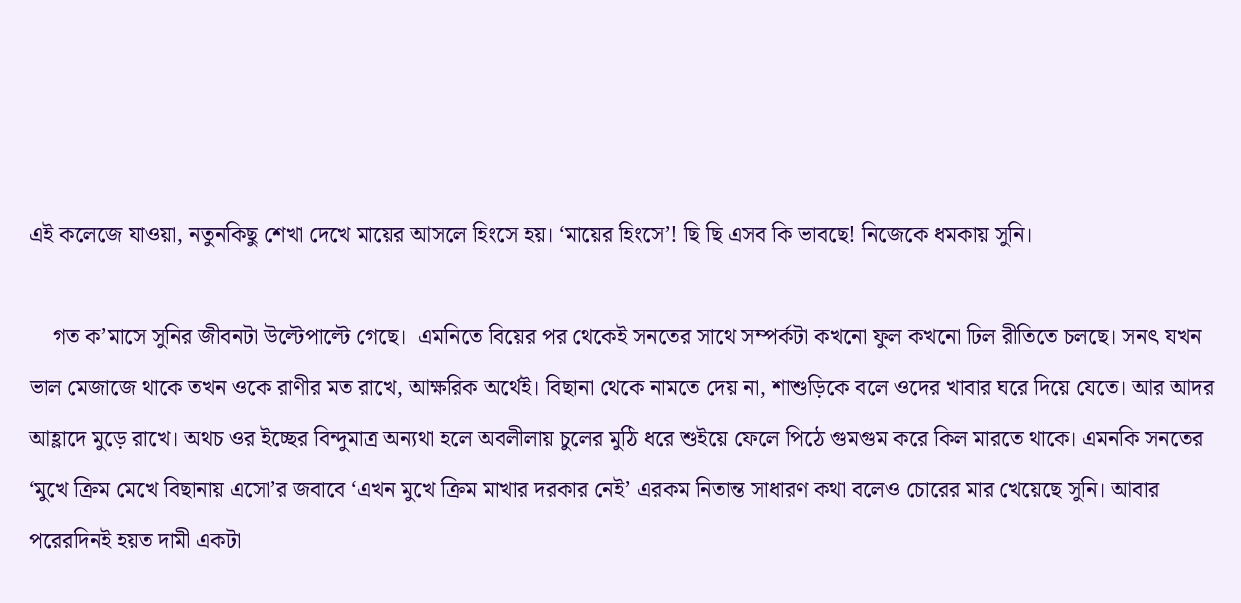এই কলেজে যাওয়া, নতুনকিছু শেখা দেখে মায়ের আসলে হিংসে হয়। ‘মায়ের হিংসে’! ছি ছি এসব কি ভাবছে! নিজেকে ধমকায় সুনি।

    গত ক’মাসে সুনির জীবনটা উল্টেপাল্টে গেছে।  এমনিতে বিয়ের পর থেকেই সনতের সাথে সম্পর্কটা কখনো ফুল কখনো ঢিল রীতিতে চলছে। সনৎ যখন ভাল মেজাজে থাকে তখন ওকে রাণীর মত রাখে, আক্ষরিক অর্থেই। বিছানা থেকে নামতে দেয় না, শাশুড়িকে বলে ওদের খাবার ঘরে দিয়ে যেতে। আর আদর আহ্লাদে মুড়ে রাখে। অথচ ওর ইচ্ছের বিন্দুমাত্র অন্যথা হলে অবলীলায় চুলের মুঠি ধরে শুইয়ে ফেলে পিঠে গুমগুম করে কিল মারতে থাকে। এমনকি সনতের ‘মুখে ক্রিম মেখে বিছানায় এসো’র জবাবে ‘এখন মুখে ক্রিম মাখার দরকার নেই’ এরকম নিতান্ত সাধারণ কথা বলেও চোরের মার খেয়েছে সুনি। আবার পরেরদিনই হয়ত দামী একটা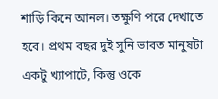শাড়ি কিনে আনল। তক্ষুণি পরে দেখাতে হবে। প্রথম বছর দুই সুনি ভাবত মানুষটা একটু খ্যাপাটে, কিন্তু ওকে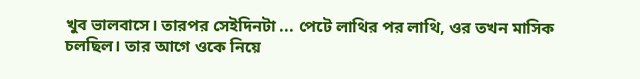খুব ভালবাসে। তারপর সেইদিনটা ... পেটে লাথির পর লাথি, ওর তখন মাসিক চলছিল। তার আগে ওকে নিয়ে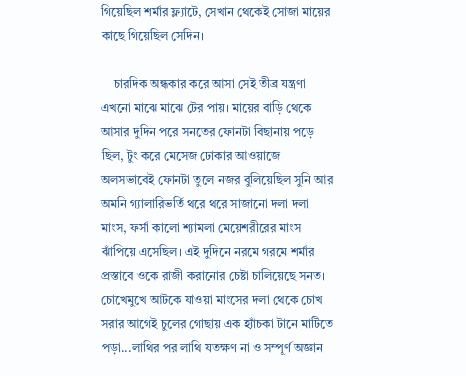গিয়েছিল শর্মার ফ্ল্যাটে, সেখান থেকেই সোজা মায়ের কাছে গিয়েছিল সেদিন।

    চারদিক অন্ধকার করে আসা সেই তীব্র যন্ত্রণা এখনো মাঝে মাঝে টের পায়। মায়ের বাড়ি থেকে আসার দুদিন পরে সনতের ফোনটা বিছানায় পড়ে ছিল, টুং করে মেসেজ ঢোকার আওয়াজে অলসভাবেই ফোনটা তুলে নজর বুলিয়েছিল সুনি আর অমনি গ্যালারিভর্তি থরে থরে সাজানো দলা দলা মাংস, ফর্সা কালো শ্যামলা মেয়েশরীরের মাংস ঝাঁপিয়ে এসেছিল। এই দুদিনে নরমে গরমে শর্মার প্রস্তাবে ওকে রাজী করানোর চেষ্টা চালিয়েছে সনত। চোখেমুখে আটকে যাওয়া মাংসের দলা থেকে চোখ সরার আগেই চুলের গোছায় এক হ্যাঁচকা টানে মাটিতে পড়া...লাথির পর লাথি যতক্ষণ না ও সম্পূর্ণ অজ্ঞান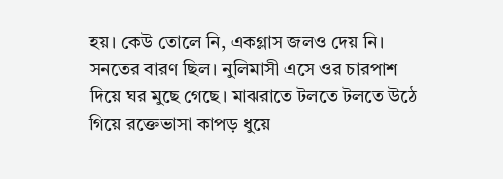হয়। কেউ তোলে নি, একগ্লাস জলও দেয় নি। সনতের বারণ ছিল। নুলিমাসী এসে ওর চারপাশ দিয়ে ঘর মুছে গেছে। মাঝরাতে টলতে টলতে উঠে গিয়ে রক্তেভাসা কাপড় ধুয়ে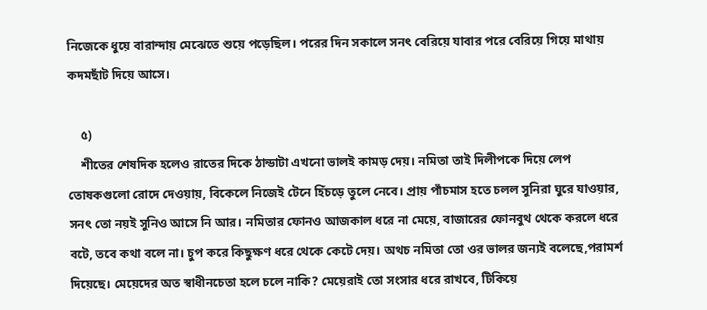নিজেকে ধুয়ে বারান্দায় মেঝেতে শুয়ে পড়েছিল। পরের দিন সকালে সনৎ বেরিয়ে যাবার পরে বেরিয়ে গিয়ে মাথায় কদমছাঁট দিয়ে আসে।

    ৫)
    শীতের শেষদিক হলেও রাতের দিকে ঠান্ডাটা এখনো ভালই কামড় দেয়। নমিতা তাই দিলীপকে দিয়ে লেপ তোষকগুলো রোদে দেওয়ায়, বিকেলে নিজেই টেনে হিঁচড়ে তুলে নেবে। প্রায় পাঁচমাস হতে চলল সুনিরা ঘুরে যাওয়ার, সনৎ তো নয়ই সুনিও আসে নি আর। নমিতার ফোনও আজকাল ধরে না মেয়ে, বাজারের ফোনবুথ থেকে করলে ধরে বটে, তবে কথা বলে না। চুপ করে কিছুক্ষণ ধরে থেকে কেটে দেয়। অথচ নমিতা তো ওর ভালর জন্যই বলেছে,পরামর্শ দিয়েছে। মেয়েদের অত স্বাধীনচেতা হলে চলে নাকি? মেয়েরাই তো সংসার ধরে রাখবে, টিকিয়ে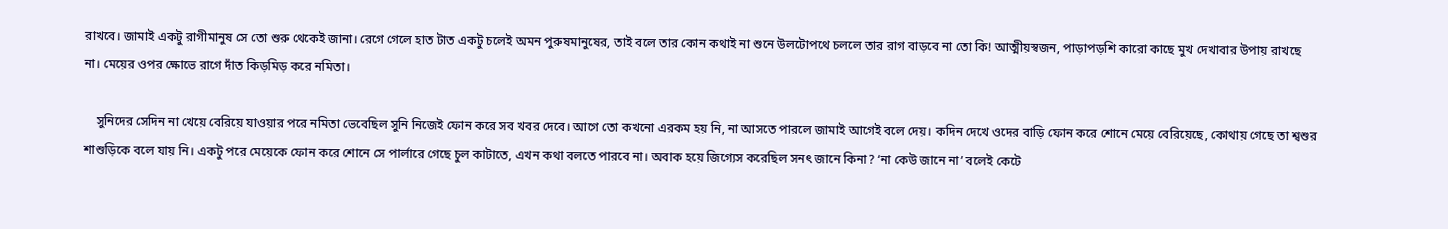রাখবে। জামাই একটু রাগীমানুষ সে তো শুরু থেকেই জানা। রেগে গেলে হাত টাত একটু চলেই অমন পুরুষমানুষের, তাই বলে তার কোন কথাই না শুনে উলটোপথে চললে তার রাগ বাড়বে না তো কি! আত্মীয়স্বজন, পাড়াপড়শি কারো কাছে মুখ দেখাবার উপায় রাখছে না। মেয়ের ওপর ক্ষোভে রাগে দাঁত কিড়মিড় করে নমিতা।

    সুনিদের সেদিন না খেয়ে বেরিয়ে যাওয়ার পরে নমিতা ভেবেছিল সুনি নিজেই ফোন করে সব খবর দেবে। আগে তো কখনো এরকম হয় নি, না আসতে পারলে জামাই আগেই বলে দেয়। কদিন দেখে ওদের বাড়ি ফোন করে শোনে মেয়ে বেরিয়েছে, কোথায় গেছে তা শ্বশুর শাশুড়িকে বলে যায় নি। একটু পরে মেয়েকে ফোন করে শোনে সে পার্লারে গেছে চুল কাটাতে, এখন কথা বলতে পারবে না। অবাক হয়ে জিগ্যেস করেছিল সনৎ জানে কিনা? ‘না কেউ জানে না’ বলেই কেটে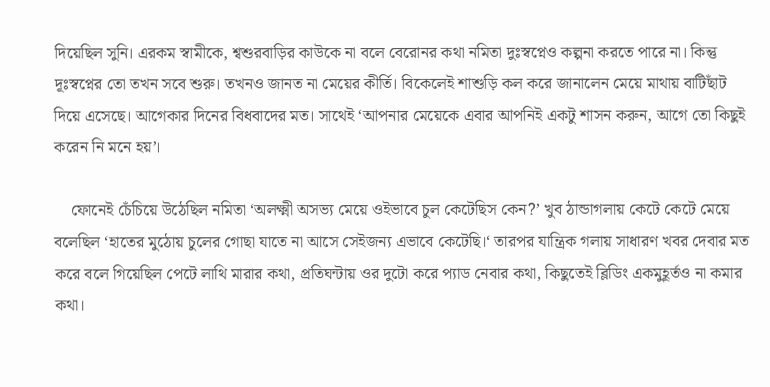দিয়েছিল সুনি। এরকম স্বামীকে, শ্বশুরবাড়ির কাউকে না বলে বেরোনর কথা নমিতা দুঃস্বপ্নেও কল্পনা করতে পারে না। কিন্তু দূঃস্বপ্নের তো তখন সবে শুরু। তখনও জানত না মেয়ের কীর্তি। বিকেলেই শাশুড়ি কল করে জানালেন মেয়ে মাথায় বাটিছাঁট দিয়ে এসেছে। আগেকার দিনের বিধবাদের মত। সাথেই ‘আপনার মেয়েকে এবার আপনিই একটু শাসন করুন, আগে তো কিছুই করেন নি মনে হয়’।

    ফোনেই চেঁচিয়ে উঠেছিল নমিতা ‘অলক্ষ্মী অসভ্য মেয়ে ওইভাবে চুল কেটেছিস কেন?’ খুব ঠান্ডাগলায় কেটে কেটে মেয়ে বলেছিল ‘হাতের মুঠোয় চুলের গোছা যাতে না আসে সেইজন্য এভাবে কেটেছি।‘ তারপর যান্ত্রিক গলায় সাধারণ খবর দেবার মত করে বলে গিয়েছিল পেটে লাথি মারার কথা, প্রতিঘন্টায় ওর দুটো করে প্যাড নেবার কথা, কিছুতেই ব্লিডিং একমুহূর্তও না কমার কথা।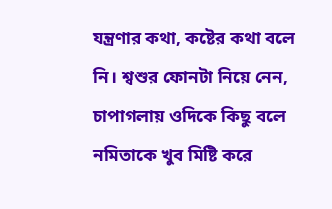যন্ত্রণার কথা, কষ্টের কথা বলে নি। শ্বশুর ফোনটা নিয়ে নেন, চাপাগলায় ওদিকে কিছু বলে নমিতাকে খুব মিষ্টি করে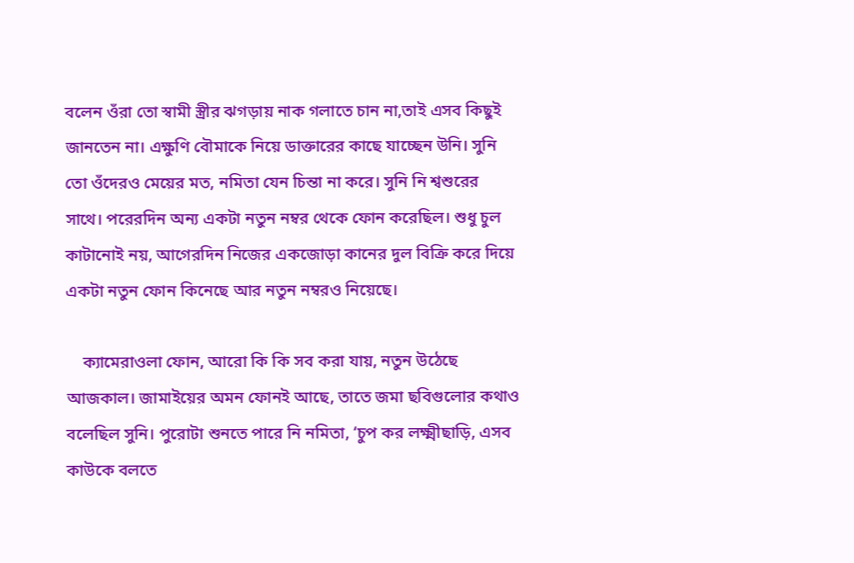বলেন ওঁরা তো স্বামী স্ত্রীর ঝগড়ায় নাক গলাতে চান না,তাই এসব কিছুই জানতেন না। এক্ষুণি বৌমাকে নিয়ে ডাক্তারের কাছে যাচ্ছেন উনি। সুনি তো ওঁদেরও মেয়ের মত, নমিতা যেন চিন্তা না করে। সুনি নি শ্বশুরের সাথে। পরেরদিন অন্য একটা নতুন নম্বর থেকে ফোন করেছিল। শুধু চুল কাটানোই নয়, আগেরদিন নিজের একজোড়া কানের দুল বিক্রি করে দিয়ে একটা নতুন ফোন কিনেছে আর নতুন নম্বরও নিয়েছে।

    ক্যামেরাওলা ফোন, আরো কি কি সব করা যায়, নতুন উঠেছে আজকাল। জামাইয়ের অমন ফোনই আছে, তাতে জমা ছবিগুলোর কথাও বলেছিল সুনি। পুরোটা শুনতে পারে নি নমিতা, ‘চুপ কর লক্ষ্মীছাড়ি, এসব কাউকে বলতে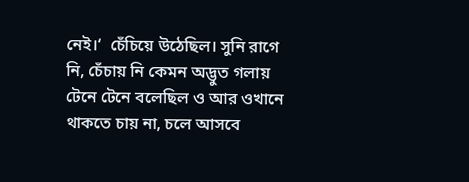নেই।‘  চেঁচিয়ে উঠেছিল। সুনি রাগে নি, চেঁচায় নি কেমন অদ্ভুত গলায় টেনে টেনে বলেছিল ও আর ওখানে থাকতে চায় না, চলে আসবে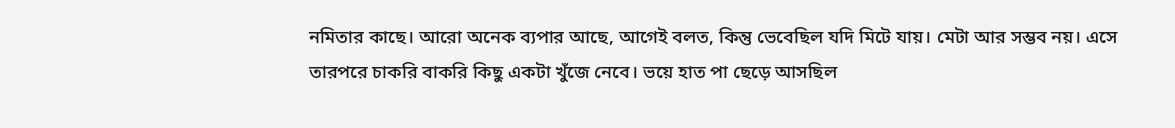নমিতার কাছে। আরো অনেক ব্যপার আছে, আগেই বলত, কিন্তু ভেবেছিল যদি মিটে যায়। মেটা আর সম্ভব নয়। এসে তারপরে চাকরি বাকরি কিছু একটা খুঁজে নেবে। ভয়ে হাত পা ছেড়ে আসছিল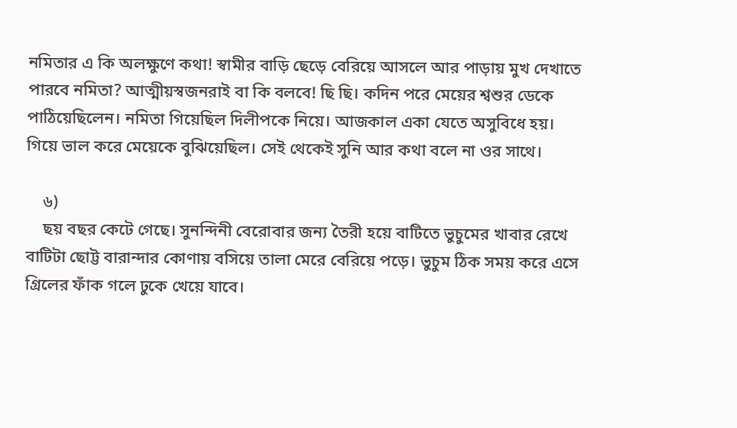নমিতার এ কি অলক্ষুণে কথা! স্বামীর বাড়ি ছেড়ে বেরিয়ে আসলে আর পাড়ায় মুখ দেখাতে পারবে নমিতা? আত্মীয়স্বজনরাই বা কি বলবে! ছি ছি। কদিন পরে মেয়ের শ্বশুর ডেকে  পাঠিয়েছিলেন। নমিতা গিয়েছিল দিলীপকে নিয়ে। আজকাল একা যেতে অসুবিধে হয়। গিয়ে ভাল করে মেয়েকে বুঝিয়েছিল। সেই থেকেই সুনি আর কথা বলে না ওর সাথে।

    ৬)
    ছয় বছর কেটে গেছে। সুনন্দিনী বেরোবার জন্য তৈরী হয়ে বাটিতে ভুচুমের খাবার রেখে বাটিটা ছোট্ট বারান্দার কোণায় বসিয়ে তালা মেরে বেরিয়ে পড়ে। ভুচুম ঠিক সময় করে এসে গ্রিলের ফাঁক গলে ঢুকে খেয়ে যাবে।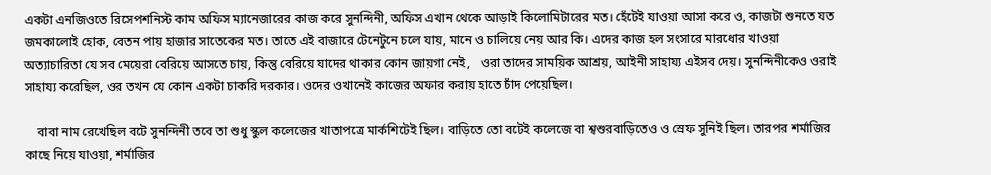একটা এনজিওতে রিসেপশনিস্ট কাম অফিস ম্যানেজারের কাজ করে সুনন্দিনী, অফিস এখান থেকে আড়াই কিলোমিটারের মত। হেঁটেই যাওয়া আসা করে ও, কাজটা শুনতে যত জমকালোই হোক, বেতন পায় হাজার সাতেকের মত। তাতে এই বাজারে টেনেটুনে চলে যায়, মানে ও চালিয়ে নেয় আর কি। এদের কাজ হল সংসারে মারধোর খাওয়া অত্যাচারিতা যে সব মেয়েরা বেরিয়ে আসতে চায়, কিন্তু বেরিয়ে যাদের থাকার কোন জায়গা নেই,   ওরা তাদের সাময়িক আশ্রয়, আইনী সাহায্য এইসব দেয়। সুনন্দিনীকেও ওরাই সাহায্য করেছিল, ওর তখন যে কোন একটা চাকরি দরকার। ওদের ওখানেই কাজের অফার করায় হাতে চাঁদ পেয়েছিল।

    বাবা নাম রেখেছিল বটে সুনন্দিনী তবে তা শুধু স্কুল কলেজের খাতাপত্রে মার্কশিটেই ছিল। বাড়িতে তো বটেই কলেজে বা শ্বশুরবাড়িতেও ও স্রেফ সুনিই ছিল। তারপর শর্মাজির কাছে নিয়ে যাওয়া, শর্মাজির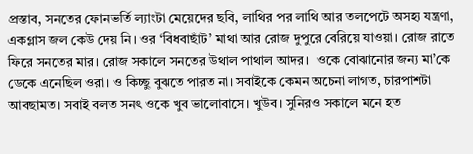প্রস্তাব, সনতের ফোনভর্তি ল্যাংটা মেয়েদের ছবি, লাথির পর লাথি আর তলপেটে অসহ্য যন্ত্রণা, একগ্লাস জল কেউ দেয় নি। ওর ‘বিধবাছাঁট’ মাথা আর রোজ দুপুরে বেরিয়ে যাওয়া। রোজ রাতে ফিরে সনতের মার। রোজ সকালে সনতের উথাল পাথাল আদর।  ওকে বোঝানোর জন্য মা’কে ডেকে এনেছিল ওরা। ও কিচ্ছু বুঝতে পারত না। সবাইকে কেমন অচেনা লাগত, চারপাশটা আবছামত। সবাই বলত সনৎ ওকে খুব ভালোবাসে। খুউব। সুনিরও সকালে মনে হত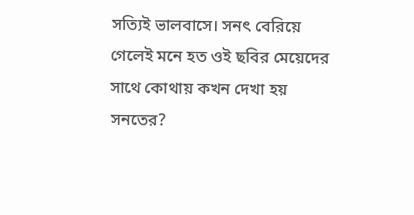সত্যিই ভালবাসে। সনৎ বেরিয়ে গেলেই মনে হত ওই ছবির মেয়েদের সাথে কোথায় কখন দেখা হয় সনতের?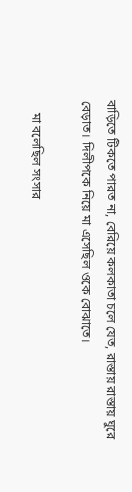বাড়িতে টিকতে পারত না, বেরিয়ে কলকাতা চলে যেত, রাস্তায় রাস্তায় ঘুরে বেড়াত। দিলীপকে নিয়ে মা এসেছিল ওকে বোঝাতে।

    মা বলেছিল সংসার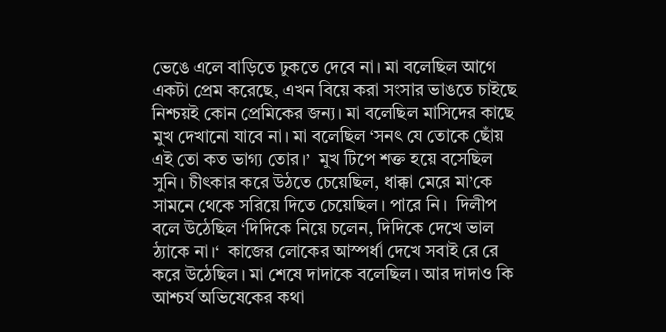ভেঙে এলে বাড়িতে ঢুকতে দেবে না। মা বলেছিল আগে একটা প্রেম করেছে, এখন বিয়ে করা সংসার ভাঙতে চাইছে নিশ্চয়ই কোন প্রেমিকের জন্য। মা বলেছিল মাসিদের কাছে মুখ দেখানো যাবে না। মা বলেছিল ‘সনৎ যে তোকে ছোঁয় এই তো কত ভাগ্য তোর।’  মুখ টিপে শক্ত হয়ে বসেছিল সুনি। চীৎকার করে উঠতে চেয়েছিল, ধাক্কা মেরে মা’কে সামনে থেকে সরিয়ে দিতে চেয়েছিল। পারে নি।  দিলীপ বলে উঠেছিল ‘দিদিকে নিয়ে চলেন, দিদিকে দেখে ভাল ঠ্যাকে না।‘  কাজের লোকের আস্পর্ধা দেখে সবাই রে রে করে উঠেছিল। মা শেষে দাদাকে বলেছিল। আর দাদাও কি আশ্চর্য অভিষেকের কথা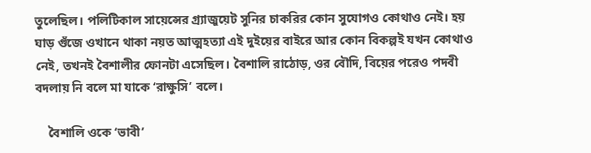তুলেছিল। পলিটিকাল সায়েন্সের গ্র্যাজুয়েট সুনির চাকরির কোন সুযোগও কোথাও নেই। হয় ঘাড় গুঁজে ওখানে থাকা নয়ত আত্মহত্যা এই দুইয়ের বাইরে আর কোন বিকল্পই যখন কোথাও নেই, তখনই বৈশালীর ফোনটা এসেছিল। বৈশালি রাঠোড়, ওর বৌদি, বিয়ের পরেও পদবী বদলায় নি বলে মা যাকে ‘রাক্ষুসি’ বলে।

    বৈশালি ওকে ‘ভাবী’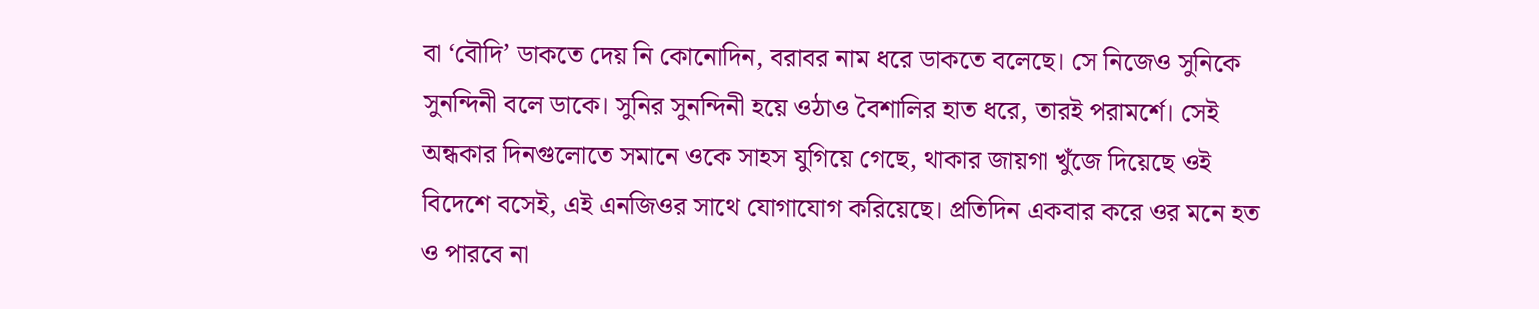বা ‘বৌদি’ ডাকতে দেয় নি কোনোদিন, বরাবর নাম ধরে ডাকতে বলেছে। সে নিজেও সুনিকে সুনন্দিনী বলে ডাকে। সুনির সুনন্দিনী হয়ে ওঠাও বৈশালির হাত ধরে, তারই পরামর্শে। সেই অন্ধকার দিনগুলোতে সমানে ওকে সাহস যুগিয়ে গেছে, থাকার জায়গা খুঁজে দিয়েছে ওই বিদেশে বসেই, এই এনজিওর সাথে যোগাযোগ করিয়েছে। প্রতিদিন একবার করে ওর মনে হত ও পারবে না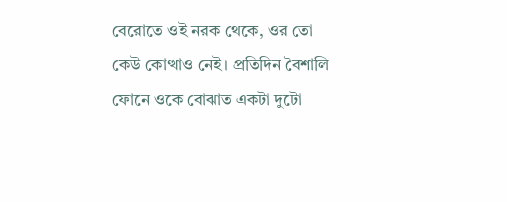বেরোতে ওই নরক থেকে, ওর তো কেউ কোত্থাও নেই। প্রতিদিন বৈশালি ফোনে ওকে বোঝাত একটা দুটো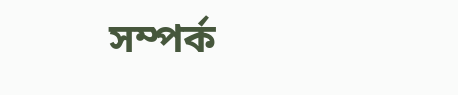সম্পর্ক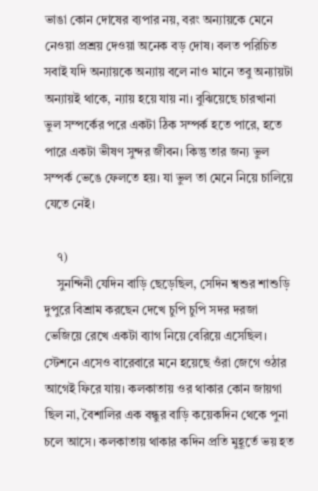ভাঙা কোন দোষের ব্যপার নয়, বরং অন্যায়কে মেনে নেওয়া প্রশ্রয় দেওয়া অনেক বড় দোষ। বলত পরিচিত সবাই যদি অন্যায়কে অন্যায় বলে নাও মানে তবু অন্যায়টা অন্যায়ই থাকে, ন্যায় হয়ে যায় না। বুঝিয়েছে চারখানা ভুল সম্পর্কের পরে একটা ঠিক সম্পর্ক হতে পারে, হতে পারে একটা ভীষণ সুন্দর জীবন। কিন্তু তার জন্য ভুল সম্পর্ক ভেঙে ফেলতে হয়। যা ভুল তা মেনে নিয়ে চালিয়ে যেতে নেই।

    ৭)
    সুনন্দিনী যেদিন বাড়ি ছেড়েছিল, সেদিন শ্বশুর শাশুড়ি দুপুরে বিশ্রাম করছেন দেখে চুপি চুপি সদর দরজা ভেজিয়ে রেখে একটা ব্যাগ নিয়ে বেরিয়ে এসেছিল। স্টেশনে এসেও বারেবারে মনে হয়েছে ওঁরা জেগে ওঠার আগেই ফিরে যায়। কলকাতায় ওর থাকার কোন জায়গা ছিল না, বৈশালির এক বন্ধুর বাড়ি কয়েকদিন থেকে পুনা চলে আসে। কলকাতায় থাকার কদিন প্রতি মুহূর্তে ভয় হত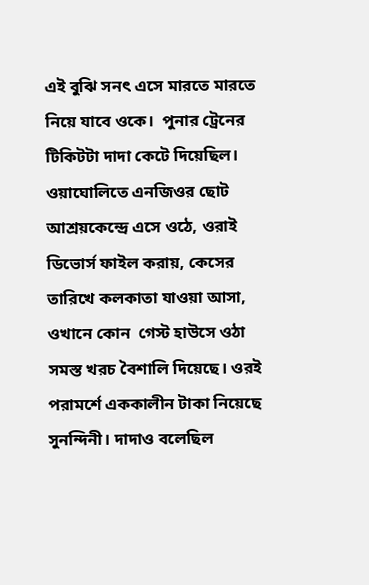এই বুঝি সনৎ এসে মারতে মারতে নিয়ে যাবে ওকে।  পুনার ট্রেনের টিকিটটা দাদা কেটে দিয়েছিল। ওয়াঘোলিতে এনজিওর ছোট আশ্রয়কেন্দ্রে এসে ওঠে, ওরাই ডিভোর্স ফাইল করায়, কেসের তারিখে কলকাতা যাওয়া আসা, ওখানে কোন  গেস্ট হাউসে ওঠা সমস্ত খরচ বৈশালি দিয়েছে। ওরই পরামর্শে এককালীন টাকা নিয়েছে সুনন্দিনী। দাদাও বলেছিল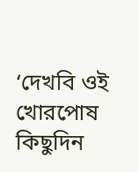‘দেখবি ওই খোরপোষ কিছুদিন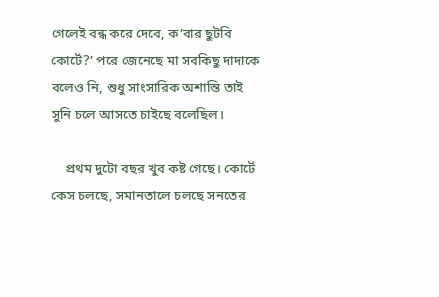গেলেই বন্ধ করে দেবে, ক’বার ছুটবি কোর্টে?’ পরে জেনেছে মা সবকিছু দাদাকে বলেও নি, শুধু সাংসারিক অশান্তি তাই সুনি চলে আসতে চাইছে বলেছিল।

    প্রথম দুটো বছর খুব কষ্ট গেছে। কোর্টে কেস চলছে, সমানতালে চলছে সনতের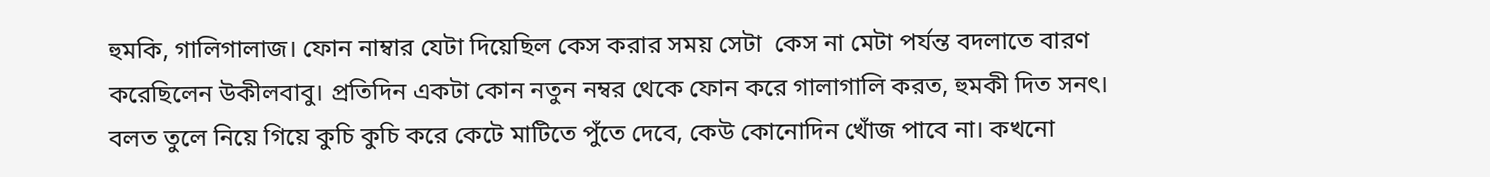হুমকি, গালিগালাজ। ফোন নাম্বার যেটা দিয়েছিল কেস করার সময় সেটা  কেস না মেটা পর্যন্ত বদলাতে বারণ করেছিলেন উকীলবাবু। প্রতিদিন একটা কোন নতুন নম্বর থেকে ফোন করে গালাগালি করত, হুমকী দিত সনৎ। বলত তুলে নিয়ে গিয়ে কুচি কুচি করে কেটে মাটিতে পুঁতে দেবে, কেউ কোনোদিন খোঁজ পাবে না। কখনো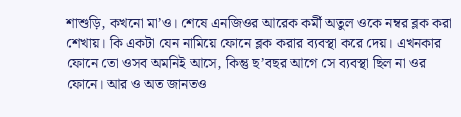শাশুড়ি, কখনো মা’ও। শেষে এনজিওর আরেক কর্মী অতুল ওকে নম্বর ব্লক করা শেখায়। কি একটা যেন নামিয়ে ফোনে ব্লক করার ব্যবস্থা করে দেয়। এখনকার ফোনে তো ওসব অমনিই আসে, কিন্তু ছ’বছর আগে সে ব্যবস্থা ছিল না ওর ফোনে। আর ও অত জানতও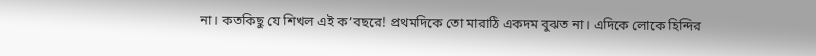না। কতকিছু যে শিখল এই ক’বছরে! প্রথমদিকে তো মারাঠি একদম বুঝত না। এদিকে লোকে হিন্দির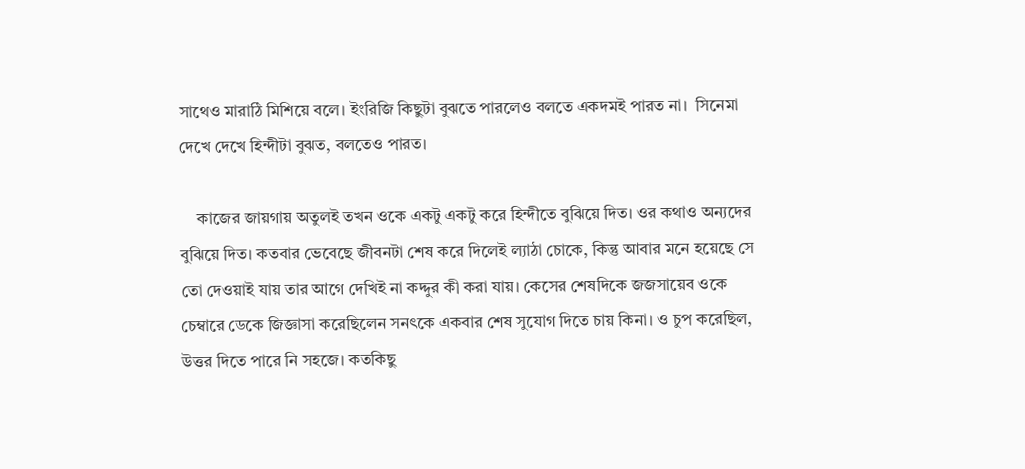সাথেও মারাঠি মিশিয়ে বলে। ইংরিজি কিছুটা বুঝতে পারলেও বলতে একদমই পারত না।  সিনেমা দেখে দেখে হিন্দীটা বুঝত, বলতেও পারত।

    কাজের জায়গায় অতুলই তখন ওকে একটু একটু করে হিন্দীতে বুঝিয়ে দিত। ওর কথাও অন্যদের বুঝিয়ে দিত। কতবার ভেবেছে জীবনটা শেষ করে দিলেই ল্যাঠা চোকে, কিন্তু আবার মনে হয়েছে সে তো দেওয়াই যায় তার আগে দেখিই না কদ্দুর কী করা যায়। কেসের শেষদিকে জজসায়েব ওকে চেম্বারে ডেকে জিজ্ঞাসা করেছিলেন সনৎকে একবার শেষ সুযোগ দিতে চায় কিনা। ও চুপ করেছিল, উত্তর দিতে পারে নি সহজে। কতকিছু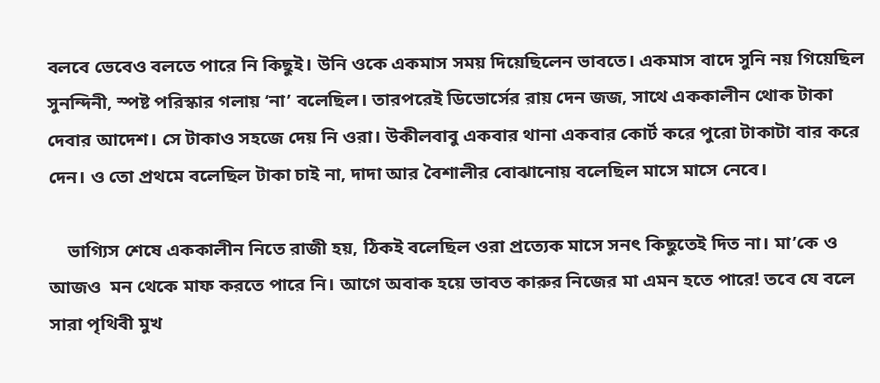বলবে ভেবেও বলতে পারে নি কিছুই। উনি ওকে একমাস সময় দিয়েছিলেন ভাবতে। একমাস বাদে সুনি নয় গিয়েছিল সুনন্দিনী, স্পষ্ট পরিস্কার গলায় ‘না’ বলেছিল। তারপরেই ডিভোর্সের রায় দেন জজ, সাথে এককালীন থোক টাকা দেবার আদেশ। সে টাকাও সহজে দেয় নি ওরা। উকীলবাবু একবার থানা একবার কোর্ট করে পুরো টাকাটা বার করে দেন। ও তো প্রথমে বলেছিল টাকা চাই না, দাদা আর বৈশালীর বোঝানোয় বলেছিল মাসে মাসে নেবে।

    ভাগ্যিস শেষে এককালীন নিতে রাজী হয়, ঠিকই বলেছিল ওরা প্রত্যেক মাসে সনৎ কিছুতেই দিত না। মা’কে ও আজও  মন থেকে মাফ করতে পারে নি। আগে অবাক হয়ে ভাবত কারুর নিজের মা এমন হতে পারে! তবে যে বলে সারা পৃথিবী মুখ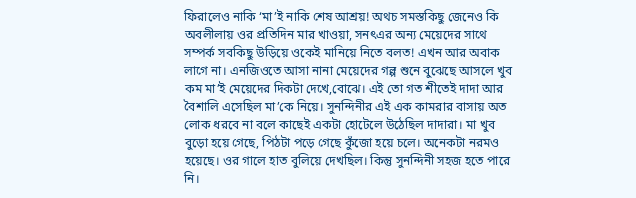ফিরালেও নাকি ‘মা’ই নাকি শেষ আশ্রয়! অথচ সমস্তকিছু জেনেও কি অবলীলায় ওর প্রতিদিন মার খাওয়া, সনৎএর অন্য মেয়েদের সাথে সম্পর্ক সবকিছু উড়িয়ে ওকেই মানিয়ে নিতে বলত! এখন আর অবাক লাগে না। এনজিওতে আসা নানা মেয়েদের গল্প শুনে বুঝেছে আসলে খুব কম মা’ই মেয়েদের দিকটা দেখে,বোঝে। এই তো গত শীতেই দাদা আর বৈশালি এসেছিল মা’কে নিয়ে। সুনন্দিনীর এই এক কামরার বাসায় অত লোক ধরবে না বলে কাছেই একটা হোটেলে উঠেছিল দাদারা। মা খুব বুড়ো হয়ে গেছে, পিঠটা পড়ে গেছে কুঁজো হয়ে চলে। অনেকটা নরমও হয়েছে। ওর গালে হাত বুলিয়ে দেখছিল। কিন্তু সুনন্দিনী সহজ হতে পারে নি।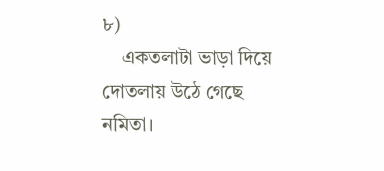৮)
    একতলাটা ভাড়া দিয়ে দোতলায় উঠে গেছে নমিতা।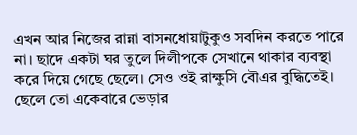এখন আর নিজের রান্না বাসনধোয়াটুকুও সবদিন করতে পারে না। ছাদে একটা ঘর তুলে দিলীপকে সেখানে থাকার ব্যবস্থা করে দিয়ে গেছে ছেলে। সেও ওই রাক্ষুসি বৌএর বুদ্ধিতেই। ছেলে তো একেবারে ভেড়ার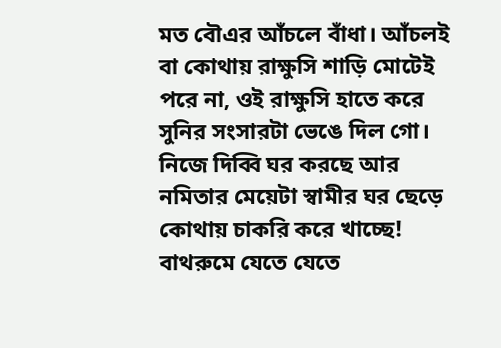মত বৌএর আঁচলে বাঁধা। আঁচলই বা কোথায় রাক্ষুসি শাড়ি মোটেই পরে না, ওই রাক্ষুসি হাতে করে সুনির সংসারটা ভেঙে দিল গো। নিজে দিব্বি ঘর করছে আর নমিতার মেয়েটা স্বামীর ঘর ছেড়ে কোথায় চাকরি করে খাচ্ছে! বাথরুমে যেতে যেতে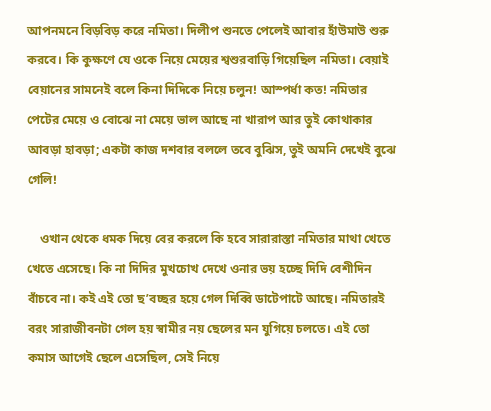আপনমনে বিড়বিড় করে নমিতা। দিলীপ শুনতে পেলেই আবার হাঁউমাউ শুরু করবে। কি কুক্ষণে যে ওকে নিয়ে মেয়ের শ্বশুরবাড়ি গিয়েছিল নমিতা। বেয়াই বেয়ানের সামনেই বলে কিনা দিদিকে নিয়ে চলুন! আস্পর্ধা কত! নমিতার পেটের মেয়ে ও বোঝে না মেয়ে ভাল আছে না খারাপ আর তুই কোথাকার আবড়া হাবড়া; একটা কাজ দশবার বললে তবে বুঝিস, তুই অমনি দেখেই বুঝে গেলি!

    ওখান থেকে ধমক দিয়ে বের করলে কি হবে সারারাস্তা নমিতার মাথা খেতে খেতে এসেছে। কি না দিদির মুখচোখ দেখে ওনার ভয় হচ্ছে দিদি বেশীদিন বাঁচবে না। কই এই তো ছ’বচ্ছর হয়ে গেল দিব্বি ডাটেপাটে আছে। নমিতারই বরং সারাজীবনটা গেল হয় স্বামীর নয় ছেলের মন যুগিয়ে চলতে। এই তো কমাস আগেই ছেলে এসেছিল, সেই নিয়ে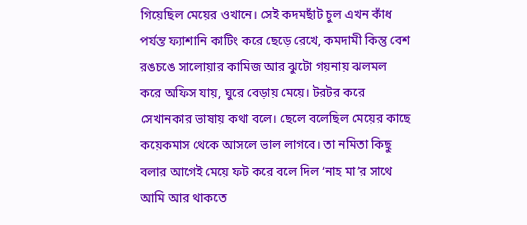গিয়েছিল মেয়ের ওখানে। সেই কদমছাঁট চুল এখন কাঁধ পর্যন্ত ফ্যাশানি কাটিং করে ছেড়ে রেখে, কমদামী কিন্তু বেশ রঙচঙে সালোয়ার কামিজ আর ঝুটো গয়নায় ঝলমল করে অফিস যায়, ঘুরে বেড়ায় মেয়ে। টরটর করে সেখানকার ভাষায় কথা বলে। ছেলে বলেছিল মেয়ের কাছে কয়েকমাস থেকে আসলে ভাল লাগবে। তা নমিতা কিছু বলার আগেই মেয়ে ফট করে বলে দিল ‘নাহ মা’র সাথে আমি আর থাকতে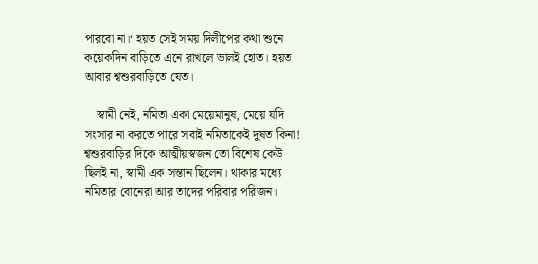পারবো না।‘ হয়ত সেই সময় দিলীপের কথা শুনে কয়েকদিন বাড়িতে এনে রাখলে ভালই হোত। হয়ত আবার শ্বশুরবাড়িতে যেত।

    স্বামী নেই, নমিতা একা মেয়েমানুষ, মেয়ে যদি সংসার না করতে পারে সবাই নমিতাকেই দুষত কিনা! শ্বশুরবাড়ির দিকে আত্মীয়স্বজন তো বিশেষ কেউ ছিলই না, স্বামী এক সন্তান ছিলেন। থাকার মধ্যে নমিতার বোনেরা আর তাদের পরিবার পরিজন।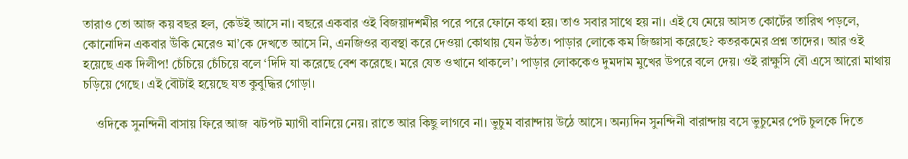তারাও তো আজ কয় বছর হল, কেউই আসে না। বছরে একবার ওই বিজয়াদশমীর পরে পরে ফোনে কথা হয়। তাও সবার সাথে হয় না। এই যে মেয়ে আসত কোর্টের তারিখ পড়লে, কোনোদিন একবার উঁকি মেরেও মা’কে দেখতে আসে নি, এনজিওর ব্যবস্থা করে দেওয়া কোথায় যেন উঠত। পাড়ার লোকে কম জিজ্ঞাসা করেছে? কতরকমের প্রশ্ন তাদের। আর ওই হয়েছে এক দিলীপ! চেঁচিয়ে চেঁচিয়ে বলে ‘দিদি যা করেছে বেশ করেছে। মরে যেত ওখানে থাকলে’। পাড়ার লোককেও দুমদাম মুখের উপরে বলে দেয়। ওই রাক্ষুসি বৌ এসে আরো মাথায় চড়িয়ে গেছে। এই বৌটাই হয়েছে যত কুবুদ্ধির গোড়া।

    ওদিকে সুনন্দিনী বাসায় ফিরে আজ  ঝটপট ম্যাগী বানিয়ে নেয়। রাতে আর কিছু লাগবে না। ভুচুম বারান্দায় উঠে আসে। অন্যদিন সুনন্দিনী বারান্দায় বসে ভুচুমের পেট চুলকে দিতে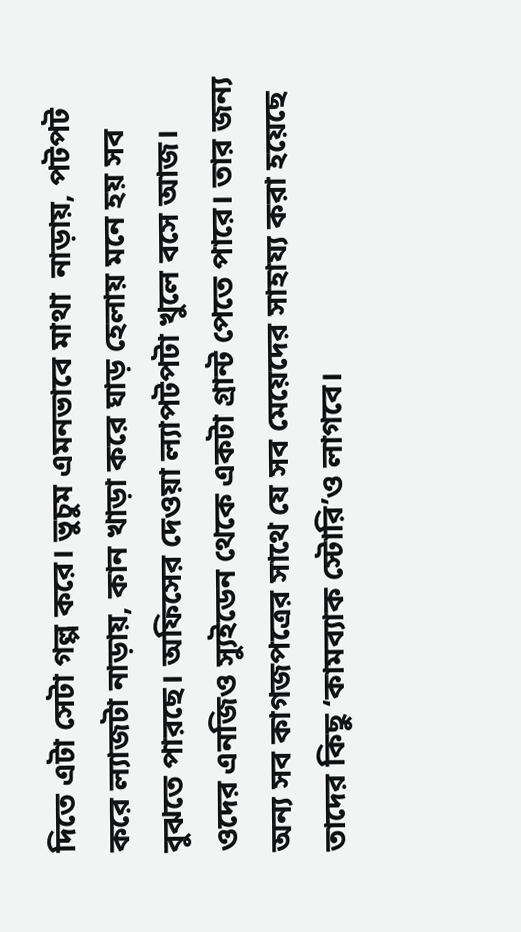দিতে এটা সেটা গল্প করে। ভুচুম এমনভাবে মাথা  নাড়ায়, পটপট করে ল্যাজটা নাড়ায়, কান খাড়া করে ঘাড় হেলায় মনে হয় সব বুঝতে পারছে। অফিসের দেওয়া ল্যাপটপটা খুলে বসে আজ। ওদের এনজিও স্যুইডেন থেকে একটা গ্রান্ট পেতে পারে। তার জন্য অন্য সব কাগজপত্রের সাথে যে সব মেয়েদের সাহায্য করা হয়েছে তাদের কিছু ‘কামব্যাক স্টোরি’ও লাগবে।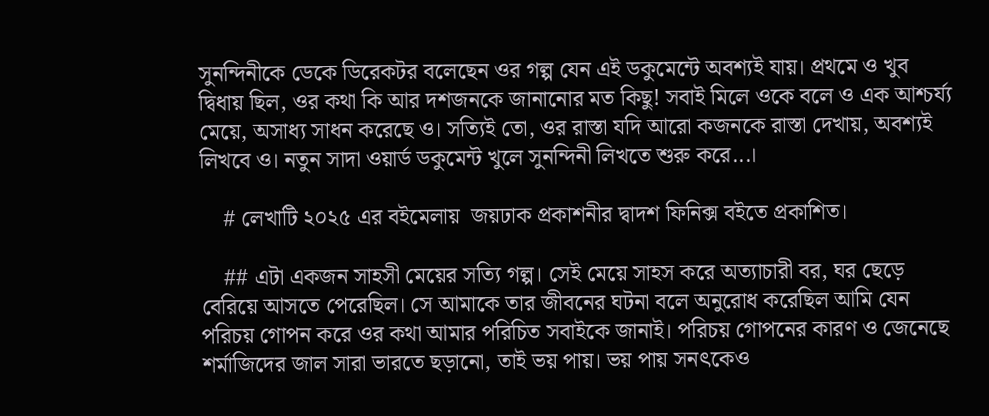সুনন্দিনীকে ডেকে ডিরেকটর বলেছেন ওর গল্প যেন এই ডকুমেন্টে অবশ্যই যায়। প্রথমে ও খুব দ্বিধায় ছিল, ওর কথা কি আর দশজনকে জানানোর মত কিছু! সবাই মিলে ওকে বলে ও এক আশ্চর্য্য মেয়ে, অসাধ্য সাধন করেছে ও। সত্যিই তো, ওর রাস্তা যদি আরো কজনকে রাস্তা দেখায়, অবশ্যই লিখবে ও। নতুন সাদা ওয়ার্ড ডকুমেন্ট খুলে সুনন্দিনী লিখতে শুরু করে...।

    # লেখাটি ২০২৫ এর বইমেলায়  জয়ঢাক প্রকাশনীর দ্বাদশ ফিনিক্স বইতে প্রকাশিত।

    ## এটা একজন সাহসী মেয়ের সত্যি গল্প। সেই মেয়ে সাহস করে অত্যাচারী বর, ঘর ছেড়ে বেরিয়ে আসতে পেরেছিল। সে আমাকে তার জীবনের ঘটনা বলে অনুরোধ করেছিল আমি যেন পরিচয় গোপন করে ওর কথা আমার পরিচিত সবাইকে জানাই। পরিচয় গোপনের কারণ ও জেনেছে শর্মাজিদের জাল সারা ভারতে ছড়ানো, তাই ভয় পায়। ভয় পায় সনৎকেও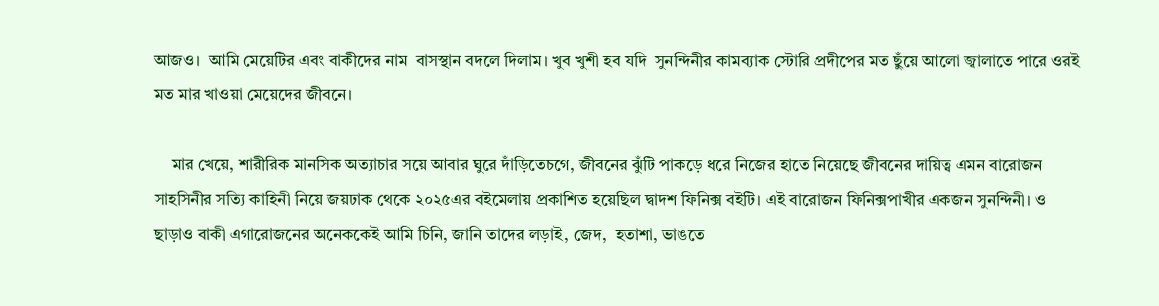আজও।  আমি মেয়েটির এবং বাকীদের নাম  বাসস্থান বদলে দিলাম। খুব খুশী হব যদি  সুনন্দিনীর কামব্যাক স্টোরি প্রদীপের মত ছুঁয়ে আলো জ্বালাতে পারে ওরই মত মার খাওয়া মেয়েদের জীবনে।

    মার খেয়ে, শারীরিক মানসিক অত্যাচার সয়ে আবার ঘুরে দাঁড়িতেচগে, জীবনের ঝুঁটি পাকড়ে ধরে নিজের হাতে নিয়েছে জীবনের দায়িত্ব এমন বারোজন সাহসিনীর সত্যি কাহিনী নিয়ে জয়ঢাক থেকে ২০২৫এর বইমেলায় প্রকাশিত হয়েছিল দ্বাদশ ফিনিক্স বইটি। এই বারোজন ফিনিক্সপাখীর একজন সুনন্দিনী। ও ছাড়াও বাকী এগারোজনের অনেককেই আমি চিনি, জানি তাদের লড়াই, জেদ,  হতাশা, ভাঙতে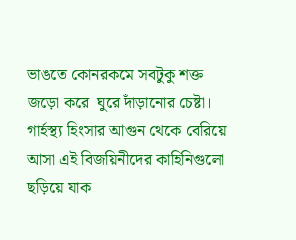ভাঙতে কোনরকমে সবটুকু শক্ত জড়ো করে  ঘুরে দাঁড়ানোর চেষ্টা।  গার্হস্থ্য হিংসার আগুন থেকে বেরিয়ে আসা এই বিজয়িনীদের কাহিনিগুলো ছড়িয়ে যাক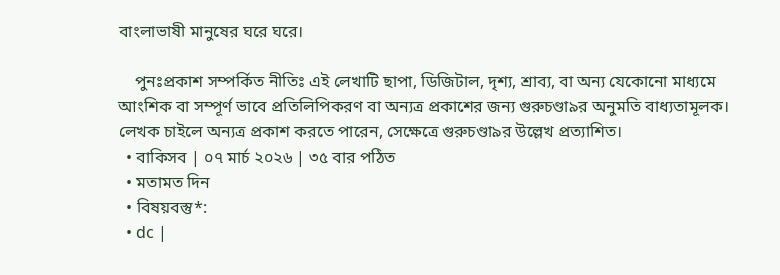বাংলাভাষী মানুষের ঘরে ঘরে।

    পুনঃপ্রকাশ সম্পর্কিত নীতিঃ এই লেখাটি ছাপা, ডিজিটাল, দৃশ্য, শ্রাব্য, বা অন্য যেকোনো মাধ্যমে আংশিক বা সম্পূর্ণ ভাবে প্রতিলিপিকরণ বা অন্যত্র প্রকাশের জন্য গুরুচণ্ডা৯র অনুমতি বাধ্যতামূলক। লেখক চাইলে অন্যত্র প্রকাশ করতে পারেন, সেক্ষেত্রে গুরুচণ্ডা৯র উল্লেখ প্রত্যাশিত।
  • বাকিসব | ০৭ মার্চ ২০২৬ | ৩৫ বার পঠিত
  • মতামত দিন
  • বিষয়বস্তু*:
  • dc |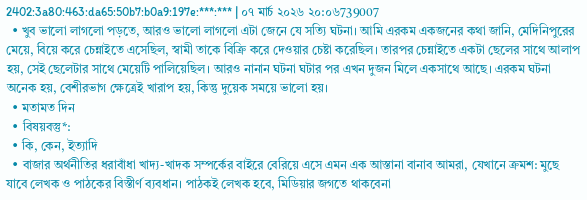2402:3a80:463:da65:50b7:b0a9:197e:***:*** | ০৭ মার্চ ২০২৬ ২০:০৬739007
  • খুব ভালো লাগলো পড়তে, আরও ভালো লাগলো এটা জেনে যে সত্যি ঘটনা। আমি এরকম একজনের কথা জানি, মেদিনিপুরের মেয়ে, বিয়ে করে চেন্নাইতে এসেছিল, স্বামী তাকে বিক্রি করে দেওয়ার চেষ্টা করেছিল। তারপর চেন্নাইতে একটা ছেলের সাথে আলাপ হয়, সেই ছেলেটার সাথে মেয়েটি পালিয়েছিল। আরও নানান ঘটনা ঘটার পর এখন দুজন মিলে একসাথে আছে। এরকম ঘটনা অনেক হয়, বেশীরভাগ ক্ষেত্রেই খারাপ হয়, কিন্তু দুয়েক সময়ে ভালো হয়।
  • মতামত দিন
  • বিষয়বস্তু*:
  • কি, কেন, ইত্যাদি
  • বাজার অর্থনীতির ধরাবাঁধা খাদ্য-খাদক সম্পর্কের বাইরে বেরিয়ে এসে এমন এক আস্তানা বানাব আমরা, যেখানে ক্রমশ: মুছে যাবে লেখক ও পাঠকের বিস্তীর্ণ ব্যবধান। পাঠকই লেখক হবে, মিডিয়ার জগতে থাকবেনা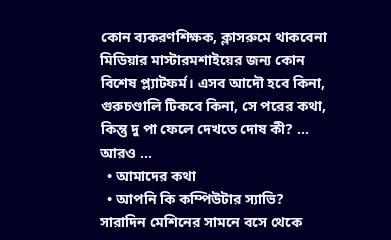কোন ব্যকরণশিক্ষক, ক্লাসরুমে থাকবেনা মিডিয়ার মাস্টারমশাইয়ের জন্য কোন বিশেষ প্ল্যাটফর্ম। এসব আদৌ হবে কিনা, গুরুচণ্ডালি টিকবে কিনা, সে পরের কথা, কিন্তু দু পা ফেলে দেখতে দোষ কী? ... আরও ...
  • আমাদের কথা
  • আপনি কি কম্পিউটার স্যাভি? সারাদিন মেশিনের সামনে বসে থেকে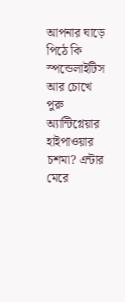আপনার ঘাড়ে পিঠে কি স্পন্ডেলাইটিস আর চোখে পুরু অ্যান্টিগ্লেয়ার হাইপাওয়ার চশমা? এন্টার মেরে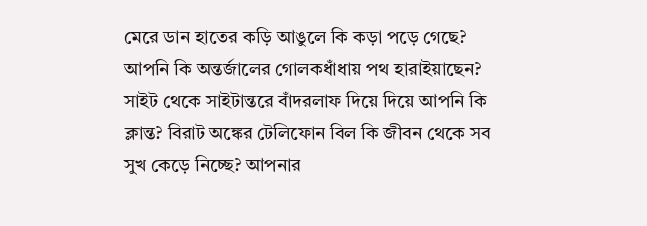মেরে ডান হাতের কড়ি আঙুলে কি কড়া পড়ে গেছে? আপনি কি অন্তর্জালের গোলকধাঁধায় পথ হারাইয়াছেন? সাইট থেকে সাইটান্তরে বাঁদরলাফ দিয়ে দিয়ে আপনি কি ক্লান্ত? বিরাট অঙ্কের টেলিফোন বিল কি জীবন থেকে সব সুখ কেড়ে নিচ্ছে? আপনার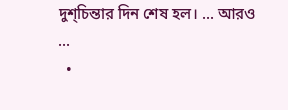দুশ্‌চিন্তার দিন শেষ হল। ... আরও ...
  •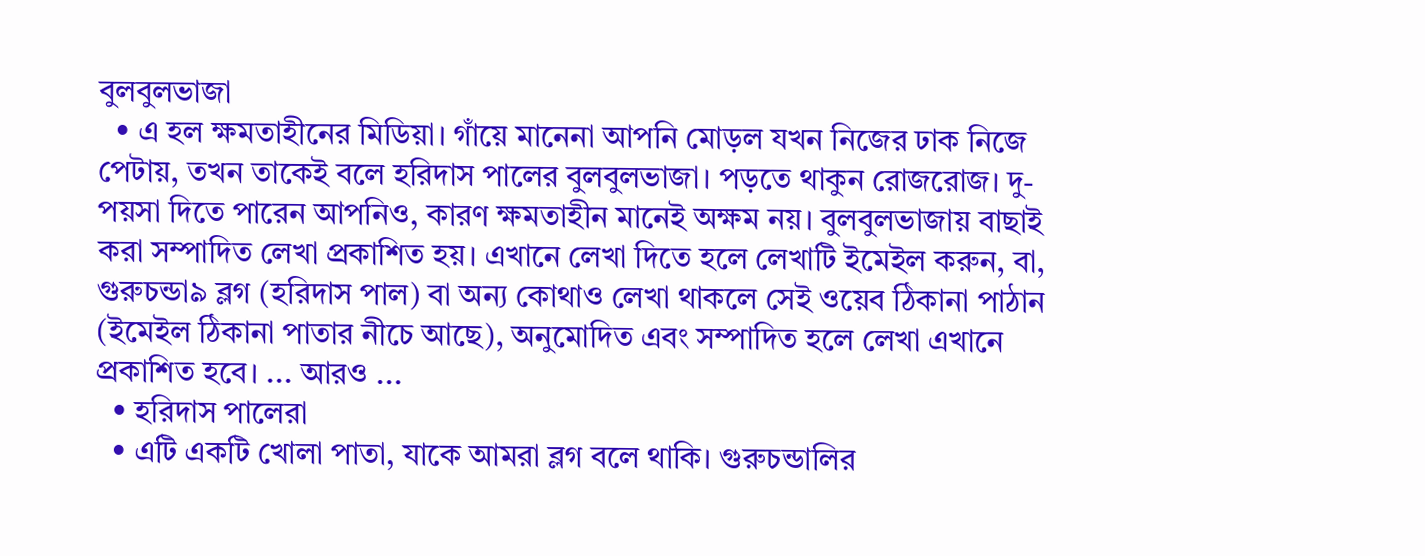বুলবুলভাজা
  • এ হল ক্ষমতাহীনের মিডিয়া। গাঁয়ে মানেনা আপনি মোড়ল যখন নিজের ঢাক নিজে পেটায়, তখন তাকেই বলে হরিদাস পালের বুলবুলভাজা। পড়তে থাকুন রোজরোজ। দু-পয়সা দিতে পারেন আপনিও, কারণ ক্ষমতাহীন মানেই অক্ষম নয়। বুলবুলভাজায় বাছাই করা সম্পাদিত লেখা প্রকাশিত হয়। এখানে লেখা দিতে হলে লেখাটি ইমেইল করুন, বা, গুরুচন্ডা৯ ব্লগ (হরিদাস পাল) বা অন্য কোথাও লেখা থাকলে সেই ওয়েব ঠিকানা পাঠান (ইমেইল ঠিকানা পাতার নীচে আছে), অনুমোদিত এবং সম্পাদিত হলে লেখা এখানে প্রকাশিত হবে। ... আরও ...
  • হরিদাস পালেরা
  • এটি একটি খোলা পাতা, যাকে আমরা ব্লগ বলে থাকি। গুরুচন্ডালির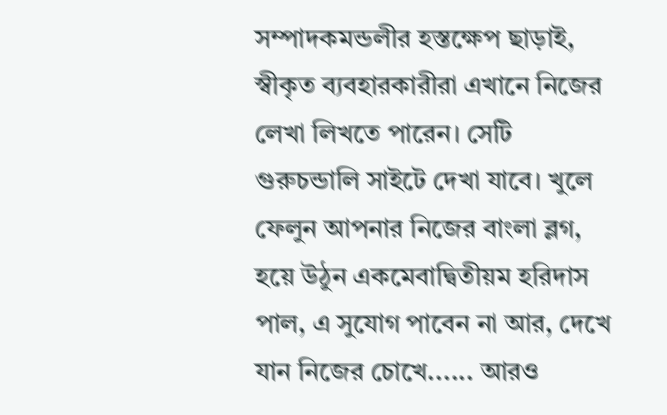সম্পাদকমন্ডলীর হস্তক্ষেপ ছাড়াই, স্বীকৃত ব্যবহারকারীরা এখানে নিজের লেখা লিখতে পারেন। সেটি গুরুচন্ডালি সাইটে দেখা যাবে। খুলে ফেলুন আপনার নিজের বাংলা ব্লগ, হয়ে উঠুন একমেবাদ্বিতীয়ম হরিদাস পাল, এ সুযোগ পাবেন না আর, দেখে যান নিজের চোখে...... আরও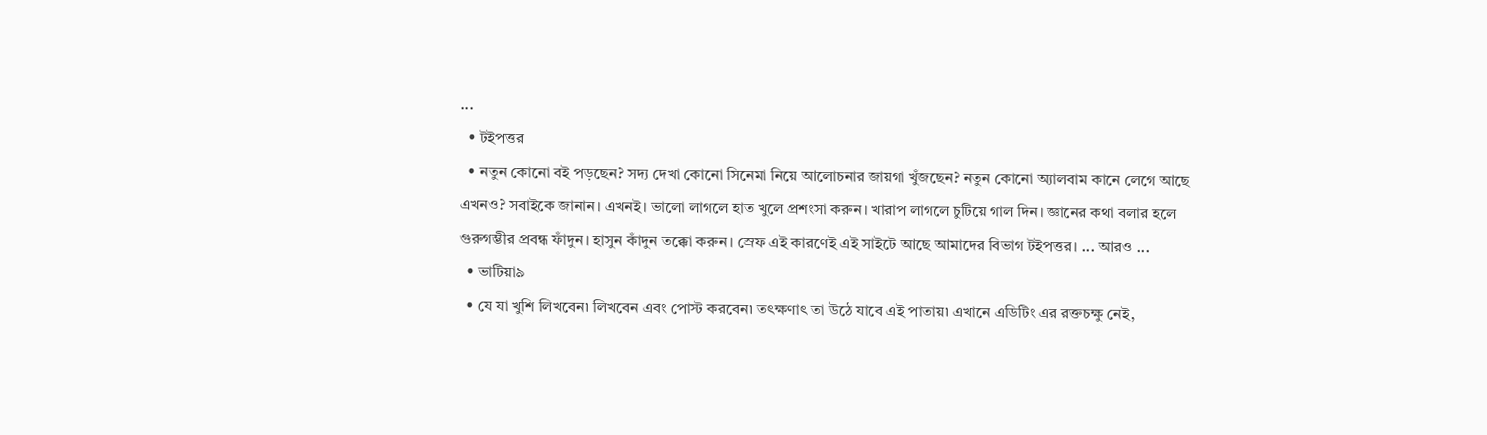...
  • টইপত্তর
  • নতুন কোনো বই পড়ছেন? সদ্য দেখা কোনো সিনেমা নিয়ে আলোচনার জায়গা খুঁজছেন? নতুন কোনো অ্যালবাম কানে লেগে আছে এখনও? সবাইকে জানান। এখনই। ভালো লাগলে হাত খুলে প্রশংসা করুন। খারাপ লাগলে চুটিয়ে গাল দিন। জ্ঞানের কথা বলার হলে গুরুগম্ভীর প্রবন্ধ ফাঁদুন। হাসুন কাঁদুন তক্কো করুন। স্রেফ এই কারণেই এই সাইটে আছে আমাদের বিভাগ টইপত্তর। ... আরও ...
  • ভাটিয়া৯
  • যে যা খুশি লিখবেন৷ লিখবেন এবং পোস্ট করবেন৷ তৎক্ষণাৎ তা উঠে যাবে এই পাতায়৷ এখানে এডিটিং এর রক্তচক্ষু নেই,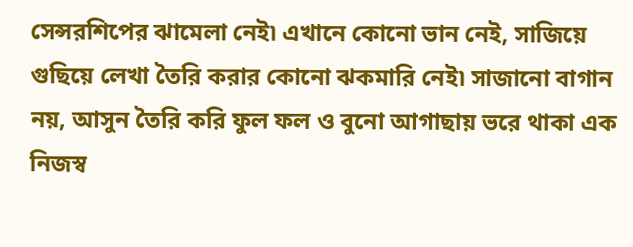সেন্সরশিপের ঝামেলা নেই৷ এখানে কোনো ভান নেই, সাজিয়ে গুছিয়ে লেখা তৈরি করার কোনো ঝকমারি নেই৷ সাজানো বাগান নয়, আসুন তৈরি করি ফুল ফল ও বুনো আগাছায় ভরে থাকা এক নিজস্ব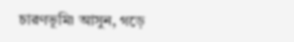চারণভূমি৷ আসুন, গড়ে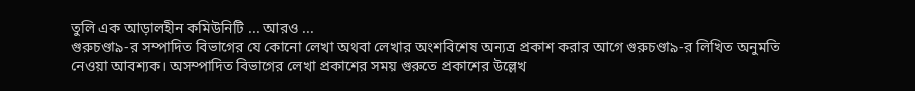তুলি এক আড়ালহীন কমিউনিটি ... আরও ...
গুরুচণ্ডা৯-র সম্পাদিত বিভাগের যে কোনো লেখা অথবা লেখার অংশবিশেষ অন্যত্র প্রকাশ করার আগে গুরুচণ্ডা৯-র লিখিত অনুমতি নেওয়া আবশ্যক। অসম্পাদিত বিভাগের লেখা প্রকাশের সময় গুরুতে প্রকাশের উল্লেখ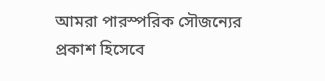আমরা পারস্পরিক সৌজন্যের প্রকাশ হিসেবে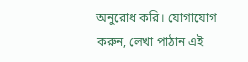অনুরোধ করি। যোগাযোগ করুন, লেখা পাঠান এই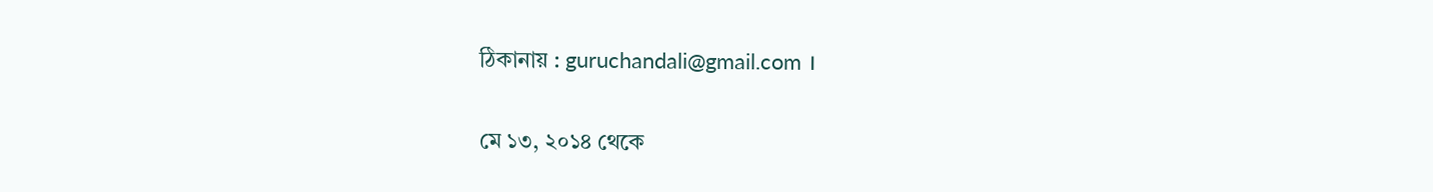ঠিকানায় : guruchandali@gmail.com ।


মে ১৩, ২০১৪ থেকে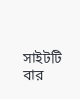সাইটটি বার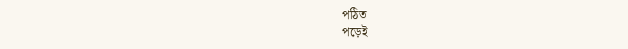পঠিত
পড়েই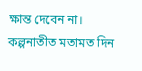ক্ষান্ত দেবেন না। কল্পনাতীত মতামত দিন